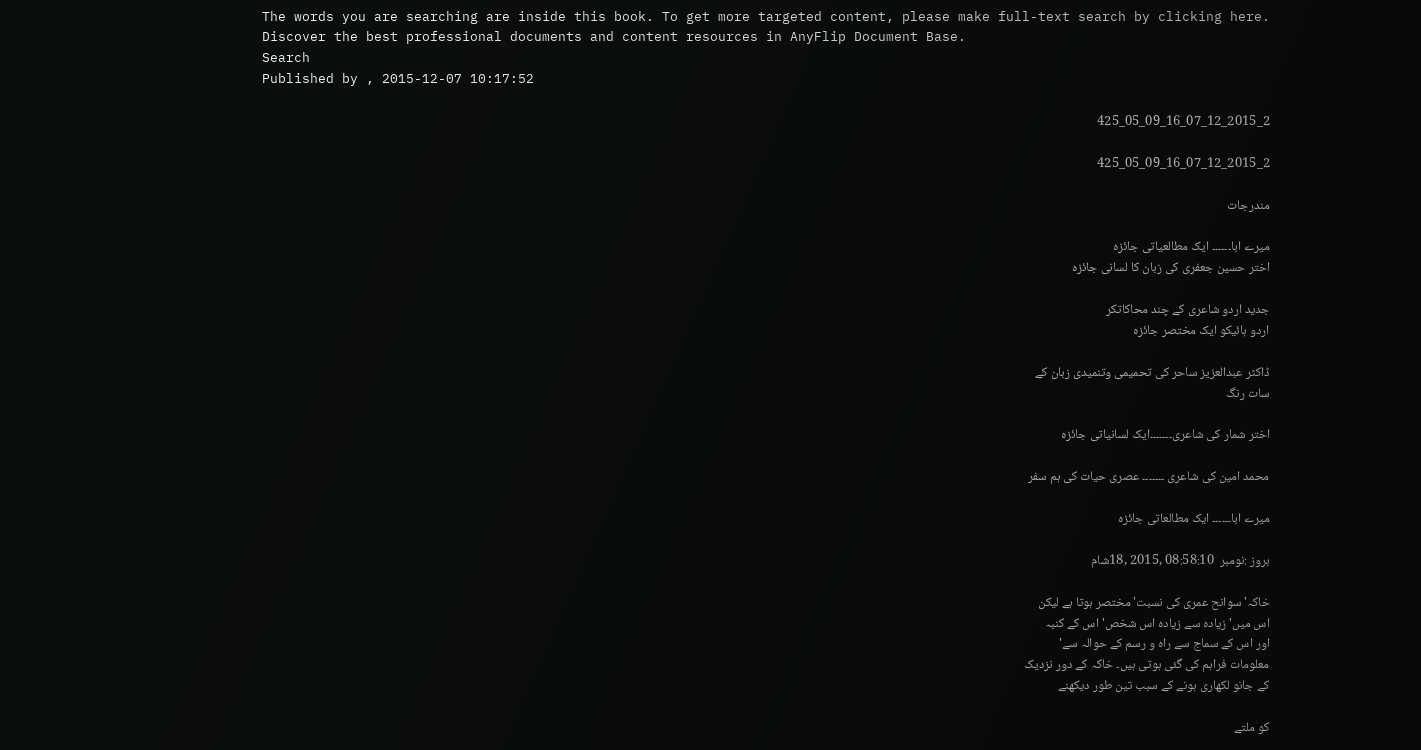The words you are searching are inside this book. To get more targeted content, please make full-text search by clicking here.
Discover the best professional documents and content resources in AnyFlip Document Base.
Search
Published by , 2015-12-07 10:17:52

2_2015_12_07_16_09_05_425

2_2015_12_07_16_09_05_425

مندرجات

میرے ابا۔۔۔۔۔۔ ایک مطالعیاتی جائزہ
اختر حسین جعفری کی زبان کا لسانی جائزہ

جدید اردو شاعری کے چند محاکاتکر
اردو ہائیکو ایک مختصر جائزہ

ڈاکٹر عبدالعزیز ساحر کی تحمیمی وتنمیدی زبان کے
سات رنگ

اختر شمار کی شاعری۔۔۔۔۔۔۔ایک لسانیاتی جائزہ

محمد امین کی شاعری ۔۔۔۔۔۔۔ عصری حیات کی ہم سفر

میرے ابا۔۔۔۔۔۔ ایک مطالعاتی جائزہ

بروز :نومبر  08:58:10 ,2015 ,18شام

خاکہ' سوانح عمری کی نسبت' مختصر ہوتا ہے لیکن
اس میں' زیادہ سے زیادہ اس شخص' اس کے کنبہ
اور اس کے سماج سے راہ و رسم کے حوالہ سے'
معلومات فراہم کی گئی ہوتی ہیں۔ خاکہ کے دور نزدیک
کے جانو لکھاری ہونے کے سبب تین طور دیکھنے

کو ملتے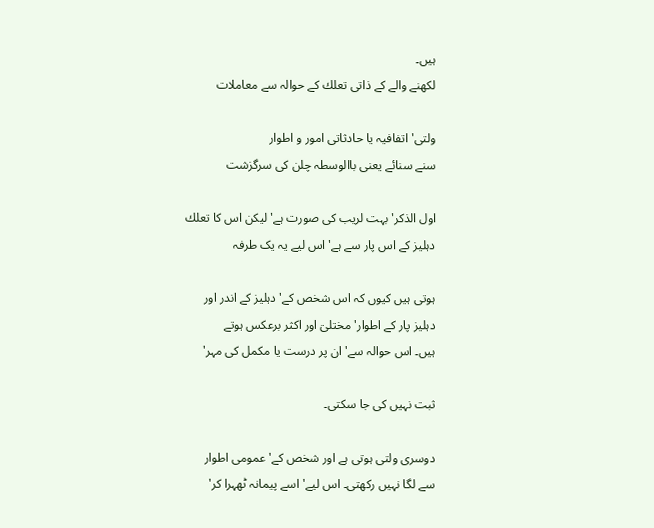ہیں۔
لکھنے والے کے ذاتی تعلك کے حوالہ سے معاملات

ولتی' اتفافیہ یا حادثاتی امور و اطوار
سنے سنائے یعنی باالوسطہ چلن کی سرگزشت

اول الذکر' بہت لریب کی صورت ہے' لیکن اس کا تعلك
دہلیز کے اس پار سے ہے' اس لیے یہ یک طرفہ

ہوتی ہیں کیوں کہ اس شخص کے' دہلیز کے اندر اور
دہلیز پار کے اطوار' مختلؾ اور اکثر برعکس ہوتے
ہیں۔ اس حوالہ سے' ان پر درست یا مکمل کی مہر'

ثبت نہیں کی جا سکتی۔

دوسری ولتی ہوتی ہے اور شخص کے' عمومی اطوار
سے لگا نہیں رکھتی۔ اس لیے' اسے پیمانہ ٹھہرا کر'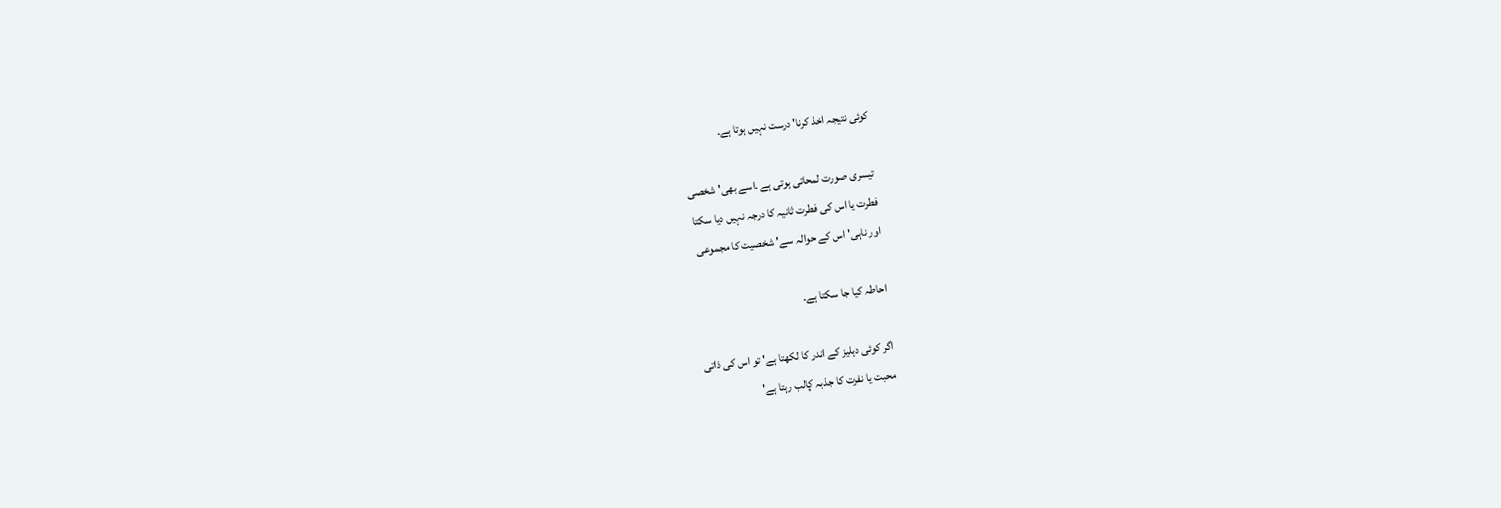کوئی نتیجہ اخذ کرنا' درست نہیں ہوتا ہے۔

تیسری صورت لمحاتی ہوتی ہے .اسے بھی' شخصی
فطرت یا اس کی فطرت ثانیہ کا درجہ نہیں دیا سکتا
اور ناہی' اس کے حوالہ سے' شخصیت کا مجموعی

احاطہ کیا جا سکتا ہے۔

اگر کوئی دہلیز کے اندر کا لکھتا ہے' تو اس کی ذاتی
محبت یا نفرت کا جذبہ ؼالب رہتا ہے'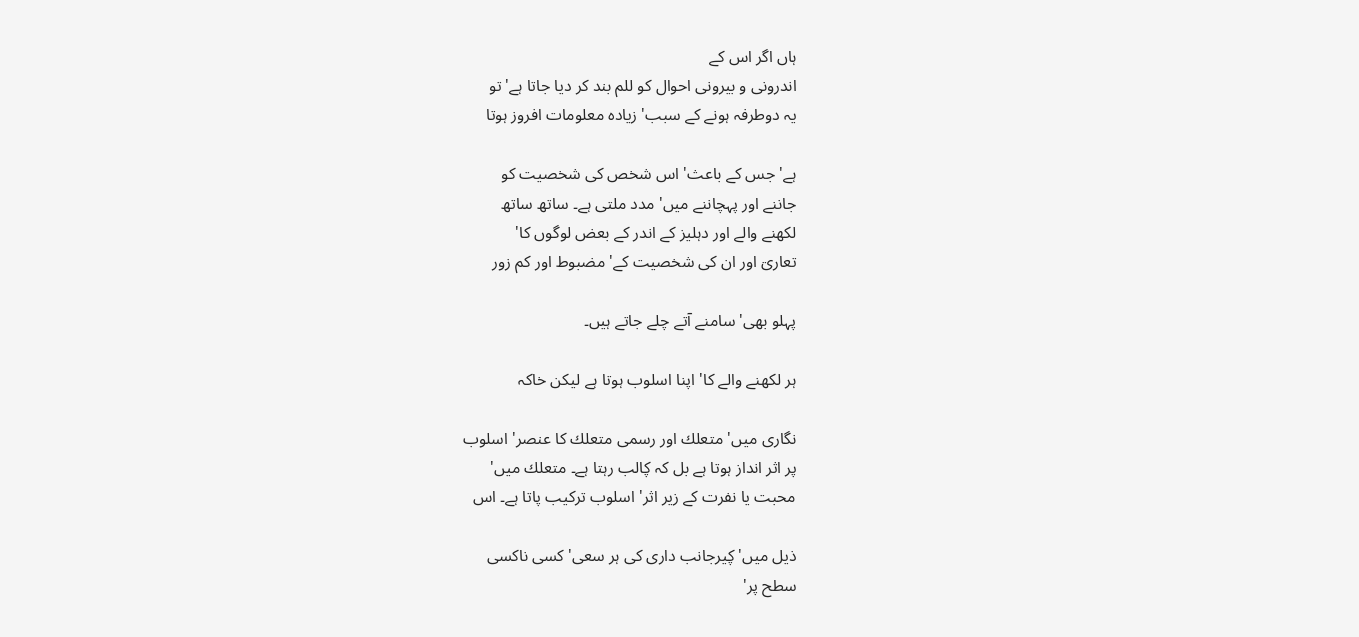ہاں اگر اس کے
اندرونی و بیرونی احوال کو للم بند کر دیا جاتا ہے' تو
یہ دوطرفہ ہونے کے سبب' زیادہ معلومات افروز ہوتا

ہے' جس کے باعث' اس شخص کی شخصیت کو
جاننے اور پہچاننے میں' مدد ملتی ہے۔ ساتھ ساتھ
لکھنے والے اور دہلیز کے اندر کے بعض لوگوں کا'
تعارؾ اور ان کی شخصیت کے' مضبوط اور کم زور

پہلو بھی' سامنے آتے چلے جاتے ہیں۔

ہر لکھنے والے کا' اپنا اسلوب ہوتا ہے لیکن خاکہ

نگاری میں' متعلك اور رسمی متعلك کا عنصر' اسلوب
پر اثر انداز ہوتا ہے بل کہ ؼالب رہتا ہے۔ متعلك میں'
محبت یا نفرت کے زیر اثر' اسلوب ترکیب پاتا ہے۔ اس

ذیل میں' ؼیرجانب داری کی ہر سعی' کسی ناکسی
سطح پر'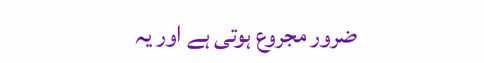ضرور مجروع ہوتی ہے اور یہ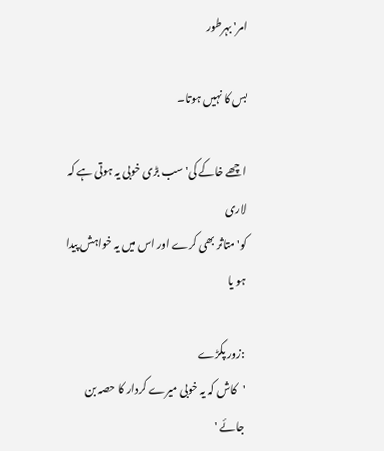امر' بہرطور

بس کا نہیں ہوتا۔

اچھے خاکے کی' سب بڑی خوبی یہ ہوتی ہے کہ لاری
کو' متاثر بھی کرے اور اس میں یہ خواہش پیدا ہو یا

:زور پکڑے
'کاش کہ یہ خوبی میرے کردار کا حصہ بن جائے '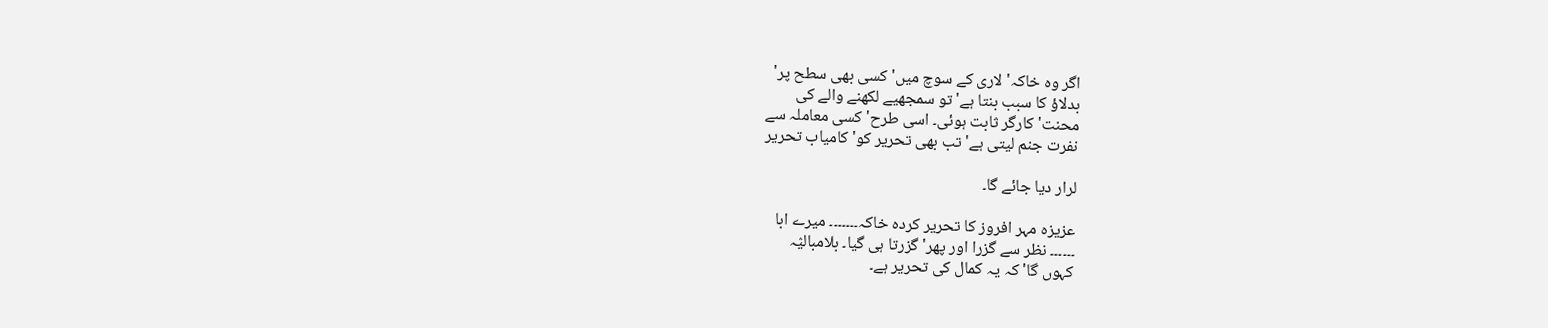اگر وہ خاکہ' لاری کے سوچ میں' کسی بھی سطح پر'
بدلاؤ کا سبب بنتا ہے' تو سمجھیے لکھنے والے کی
محنت' کارگر ثابت ہوئی۔ اسی طرح' کسی معاملہ سے
نفرت جنم لیتی ہے' تب بھی تحریر کو' کامیاب تحریر

لرار دیا جائے گا۔

عزیزہ مہر افروز کا تحریر کردہ خاکہ۔۔۔۔۔۔۔ میرے ابا
۔۔۔۔۔۔ نظر سے گزرا اور پھر' گزرتا ہی گیا۔ بلامبالؽہ
کہوں گا' کہ یہ کمال کی تحریر ہے۔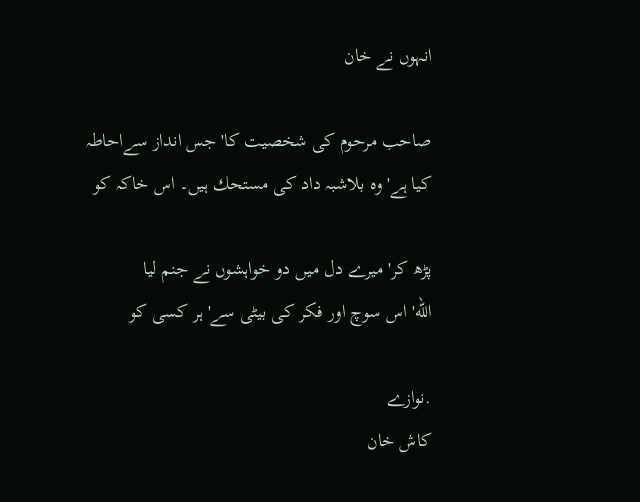انہوں نے خان

صاحب مرحوم کی شخصیت کا' جس انداز سےاحاطہ
کیا ہے' وہ بلاشبہ داد کی مستحك ہیں۔ اس خاکہ کو

پڑھ کر' میرے دل میں دو خواہشوں نے جنم لیا
الله' اس سوچ اور فکر کی بیٹی سے' ہر کسی کو

.نوازے
کاش خان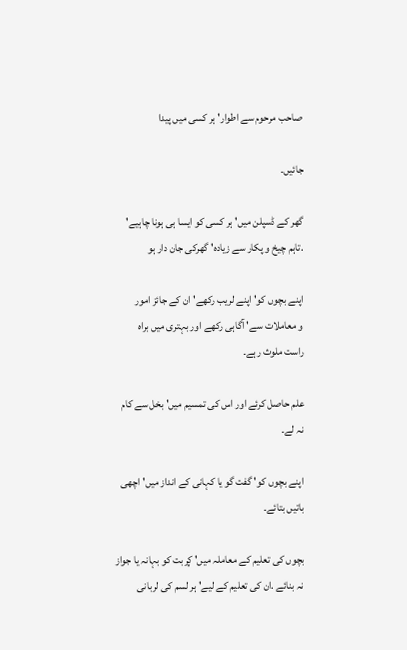صاحب مرحوم سے اطوار' ہر کسی میں پیدا

جائیں۔

گھر کے ڈسپلن میں' ہر کسی کو ایسا ہی ہونا چاہیے'
.تاہم چیخ و پکار سے زیادہ' گھرکی جان دار ہو

اپنے بچوں کو' اپنے لریب رکھے' ان کے جائز امور
و معاملات سے' آگاہی رکھے اور بہتری میں براہ
راست ملوث رہے۔

علم حاصل کرئے اور اس کی تمسیم میں' بخل سے کام
نہ لے۔

اپنے بچوں کو' گفت گو یا کہانی کے انداز میں' اچھی
باتیں بتائے۔

بچوں کی تعلیم کے معاملہ میں' ؼربت کو بہانہ یا جواز
نہ بنائے .ان کی تعلیم کے لیے' ہر لسم کی لربانی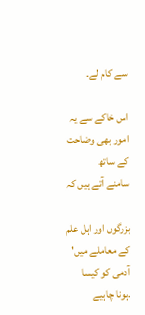سے کام لے۔

اس خاکے سے یہ امور بھی وضاحت کے ساتھ
سامنے آتے ہیں کہ

بزرگوں اور اہل علم کے معاملے میں' آدمی کو کیسا
.ہونا چاہیے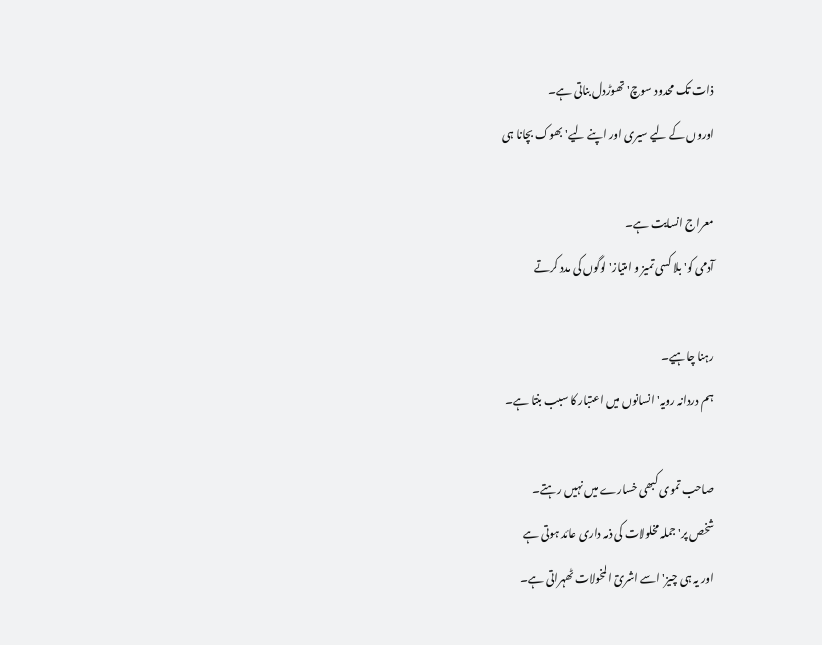ذات تک محدود سوچ' تھوڑدل بناتی ہے۔
اوروں کے لیے سیری اور اپنے لیے' بھوک بچانا ہی

معراج انسایت ہے۔
آدمی کو' بلا کسی تمیز و امتیاز' لوگوں کی مدد کرتے

رہنا چاہیے۔
ہم دردانہ رویہ' انسانوں میں اعتبار کا سبب بنتا ہے۔

صاحب تموی کبھی خسارے میں نہیں رہتے۔
شخص پر' جملہ مخلولات کی ذمہ داری عائد ہوتی ہے
اور یہ ہی چیز' اسے اشرؾ المخولات ٹھہراتی ہے۔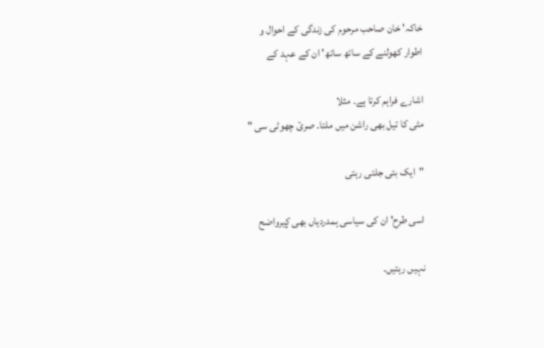خاکہ' خان صاحب مرحوم کی زندگی کے احوال و
اطوار کھولنے کے ساتھ ساتھ' ان کے عہد کے

اشارے فراہم کرتا ہے۔ مثلا
مٹی کا تیل بھی راشن میں ملتا۔ صرؾ چھوٹی سی "

"ایک بتی جلتی رہتی

اسی طرح' ان کی سیاسی ہمدردیاں بھی ؼیرواضح

نہیں رہتیں۔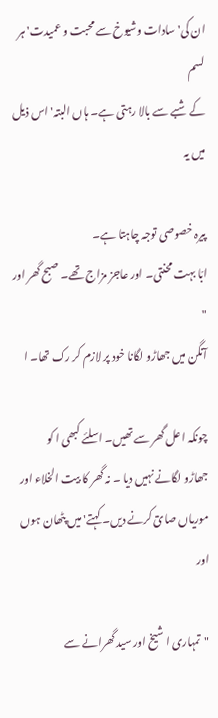ان کی' سادات وشیوخ سے محبت و عمیدت' ہر لسم
کے شبے سے بالا رہتی ہے۔ ہاں البتہ' اس ذیل میں یہ

پیرہ خصوصی توجہ چاہتا ہے۔
ابّا بہت محنتی۔ اور عاجز مزاج تھے۔ صبح گھر اور "
آنگن میں جھاڑو لگانا خود پر لازم کر رک تھا۔ ا

چونکہ اعل گھر سے تھیں۔ اسلئے کبھی ا کو
جھاڑو لگانے نہیں دیا ۔ نہ گھر کا بیت الخلاء اور
موریاں صاؾ کرنے دیں۔ کہتے' میں پٹھان ہوں اور

"تمہاری ا شیخ اور سید گھرانے سے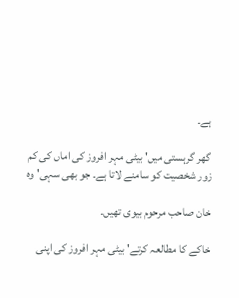ہے۔

گھر گرہستی میں' بیٹی مہر افروز کی اماں کی کم
زور شخصیت کو سامنے لاتا ہے۔ جو بھی سہی' وہ

خان صاحب مرحوم بیوی تھیں۔

خاکے کا مطالعہ کرتے' بیٹی مہر افروز کی اپنی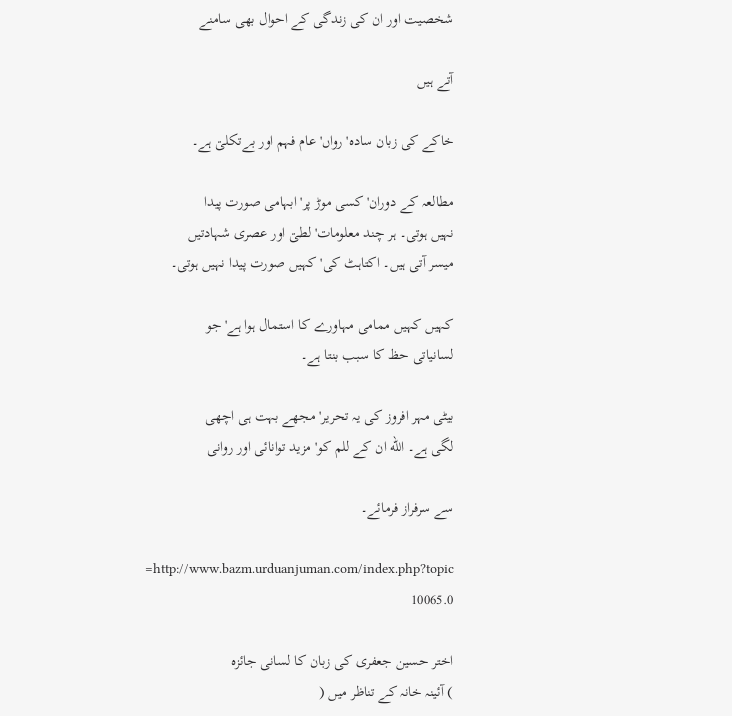شخصیت اور ان کی زندگی کے احوال بھی سامنے

آتے ہیں

خاکے کی زبان سادہ' رواں' عام فہم اور بےتکلؾ ہے۔

مطالعہ کے دوران' کسی موڑ پر' ابہامی صورت پیدا
نہیں ہوتی۔ ہر چند معلومات' لطؾ اور عصری شہادتیں
میسر آتی ہیں۔ اکتاہٹ کی' کہیں صورت پیدا نہیں ہوتی۔

کہیں کہیں ممامی مہاورے کا استمال ہوا ہے' جو
لسانیاتی حظ کا سبب بنتا ہے۔

بیٹی مہر افروز کی یہ تحریر' مجھے بہت ہی اچھی
لگی ہے۔ الله ان کے للم کو' مزید توانائی اور روانی

سے سرفراز فرمائے۔

=http://www.bazm.urduanjuman.com/index.php?topic
10065.0

اختر حسین جعفری کی زبان کا لسانی جائزہ
) آئینہ خانہ کے تناظر میں (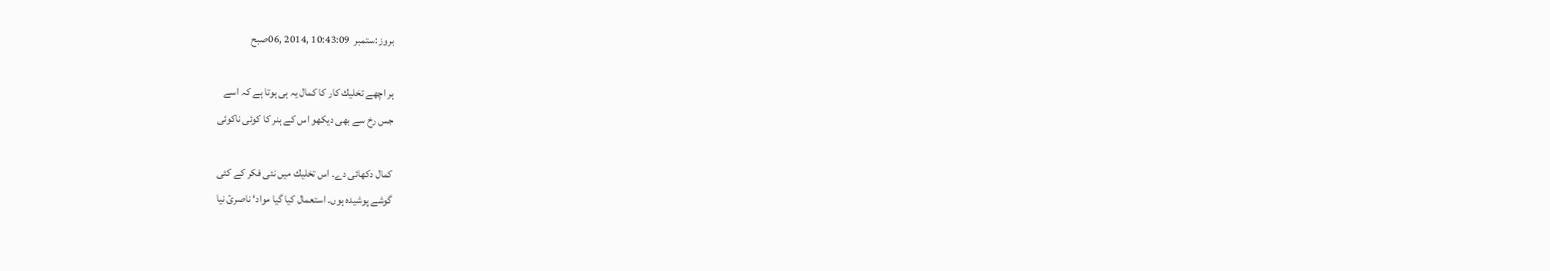بروز :ستمبر  10:43:09 ,2014 ,06صبح

ہر اچھے تخلیك کار کا کمال یہ ہی ہوتا ہے کہ اسے
جس رخ سے بھی دیکھو اس کے ہنر کا کوئی ناکوئی

کمال دکھائی دے۔ اس تخلیك میں نئی فکر کے کئی
گوشے پوشیدہ ہوں۔ استعمال کیا گیا مواد‘ ناصرؾ نیا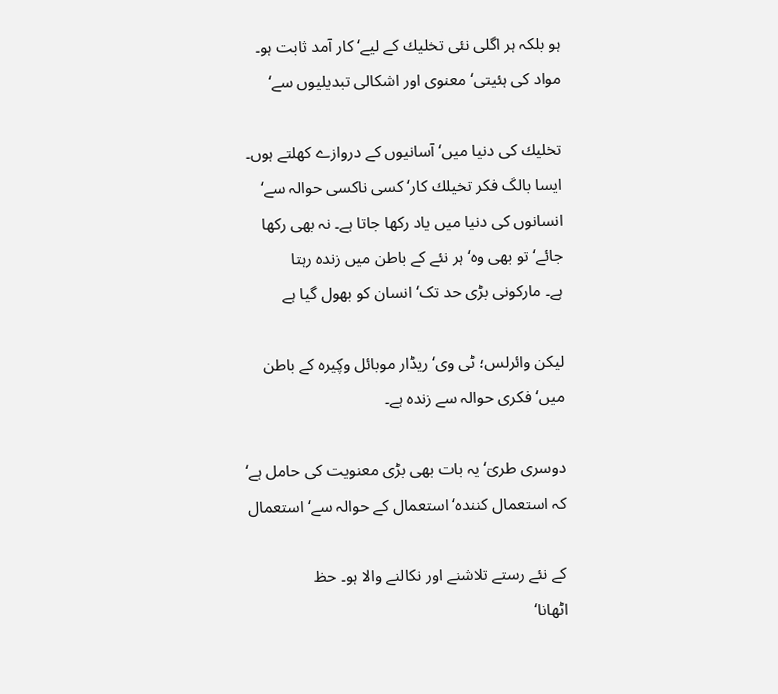ہو بلکہ ہر اگلی نئی تخلیك کے لیے‘ کار آمد ثابت ہو۔
مواد کی ہئیتی‘ معنوی اور اشکالی تبدیلیوں سے‘

تخلیك کی دنیا میں‘ آسانیوں کے دروازے کھلتے ہوں۔
ایسا بالػ فکر تخیلك کار‘ کسی ناکسی حوالہ سے‘
انسانوں کی دنیا میں یاد رکھا جاتا ہے۔ نہ بھی رکھا
جائے‘ تو بھی وہ‘ ہر نئے کے باطن میں زندہ رہتا
ہے۔ مارکونی بڑی حد تک‘ انسان کو بھول گیا ہے

لیکن وائرلس؛ ٹی وی‘ ریڈار موبائل وؼیرہ کے باطن
میں‘ فکری حوالہ سے زندہ ہے۔

دوسری طرؾ‘ یہ بات بھی بڑی معنویت کی حامل ہے‘
کہ استعمال کنندہ‘ استعمال کے حوالہ سے‘ استعمال

کے نئے رستے تلاشنے اور نکالنے والا ہو۔ حظ
اٹھانا‘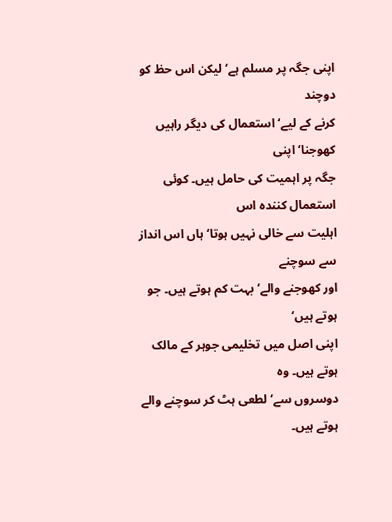اپنی جگہ پر مسلم ہے‘ لیکن اس حظ کو دوچند
کرنے کے لیے‘ استعمال کی دیگر راہیں کھوجنا‘ اپنی
جگہ پر اہمیت کی حامل ہیں۔ کوئی استعمال کنندہ اس
اہلیت سے خالی نہیں ہوتا‘ ہاں اس انداز سے سوچنے
اور کھوجنے والے‘ بہت کم ہوتے ہیں۔ جو ہوتے ہیں‘
اپنی اصل میں تخلیمی جوہر کے مالک ہوتے ہیں۔ وہ
دوسروں سے‘ لطعی ہٹ کر سوچنے والے ہوتے ہیں۔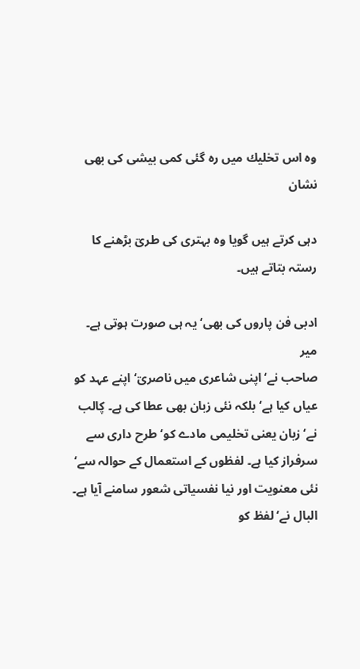وہ اس تخلیك میں رہ گئی کمی بیشی کی بھی نشان

دہی کرتے ہیں گویا وہ بہتری کی طرؾ بڑھنے کا
رستہ بتاتے ہیں۔

ادبی فن پاروں کی بھی‘ یہ ہی صورت ہوتی ہے۔ میر
صاحب نے‘ اپنی شاعری میں ناصرؾ‘ اپنے عہد کو
عیاں کیا ہے‘ بلکہ نئی زبان بھی عطا کی ہے۔ ؼالب
نے‘ زبان یعنی تخلیمی مادے کو‘ طرح داری سے
سرفراز کیا ہے۔ لفظوں کے استعمال کے حوالہ سے‘
نئی معنویت اور نیا نفسیاتی شعور سامنے آیا ہے۔
البال نے‘ لفظ کو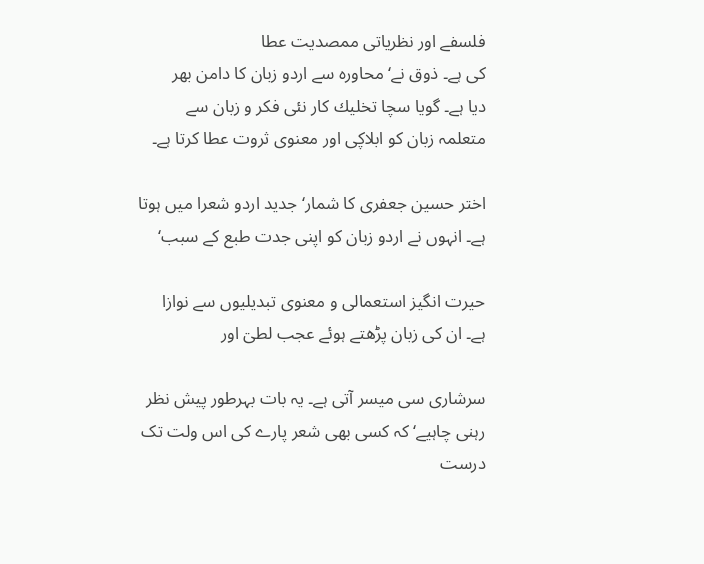فلسفے اور نظریاتی ممصدیت عطا
کی ہے۔ ذوق نے‘ محاورہ سے اردو زبان کا دامن بھر
دیا ہے۔ گویا سچا تخلیك کار نئی فکر و زبان سے
متعلمہ زبان کو ابلاؼی اور معنوی ثروت عطا کرتا ہے۔

اختر حسین جعفری کا شمار‘ جدید اردو شعرا میں ہوتا
ہے۔ انہوں نے اردو زبان کو اپنی جدت طبع کے سبب‘

حیرت انگیز استعمالی و معنوی تبدیلیوں سے نوازا
ہے۔ ان کی زبان پڑھتے ہوئے عجب لطؾ اور

سرشاری سی میسر آتی ہے۔ یہ بات بہرطور پیش نظر
رہنی چاہیے‘ کہ کسی بھی شعر پارے کی اس ولت تک
درست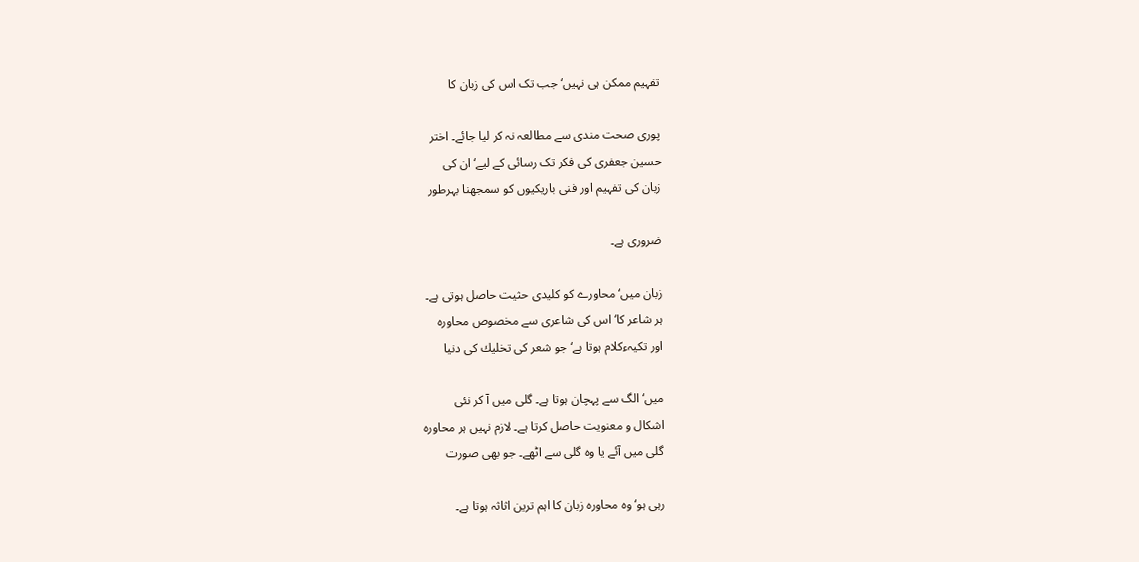تفہیم ممکن ہی نہیں‘ جب تک اس کی زبان کا

پوری صحت مندی سے مطالعہ نہ کر لیا جائے۔ اختر
حسین جعفری کی فکر تک رسائی کے لیے‘ ان کی
زبان کی تفہیم اور فنی باریکیوں کو سمجھنا بہرطور

ضروری ہے۔

زبان میں‘ محاورے کو کلیدی حثیت حاصل ہوتی ہے۔
ہر شاعر کا‘ اس کی شاعری سے مخصوص محاورہ
اور تکیہءکلام ہوتا ہے‘ جو شعر کی تخلیك کی دنیا

میں‘ الگ سے پہچان ہوتا ہے۔ گلی میں آ کر نئی
اشکال و معنویت حاصل کرتا ہے۔ لازم نہیں ہر محاورہ
گلی میں آئے یا وہ گلی سے اٹھے۔ جو بھی صورت

رہی ہو‘ وہ محاورہ زبان کا اہم ترین اثاثہ ہوتا ہے۔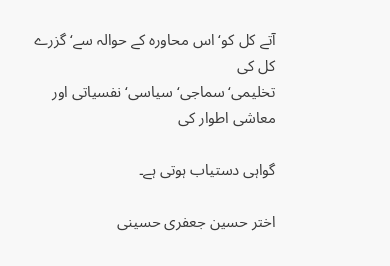آتے کل کو‘ اس محاورہ کے حوالہ سے‘ گزرے کل کی
تخلیمی‘ سماجی‘ سیاسی‘ نفسیاتی اور معاشی اطوار کی

گواہی دستیاب ہوتی ہے۔

اختر حسین جعفری حسینی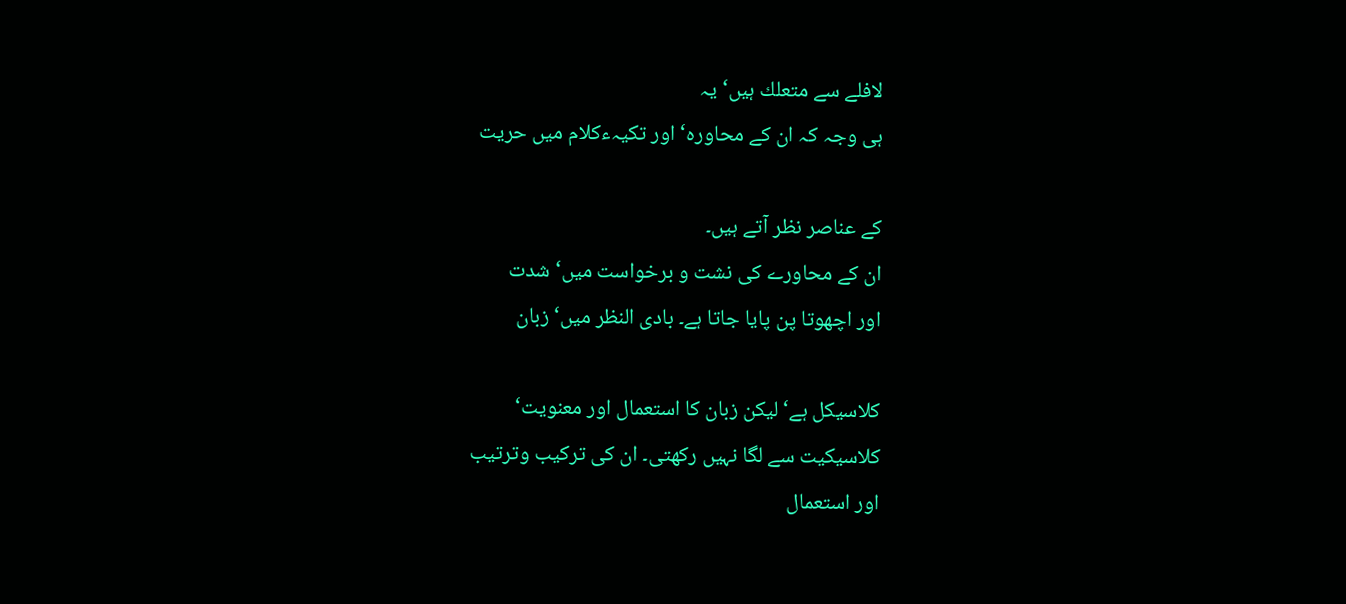لافلے سے متعلك ہیں‘ یہ
ہی وجہ کہ ان کے محاورہ‘ اور تکیہءکلام میں حریت

کے عناصر نظر آتے ہیں۔
ان کے محاورے کی نشت و برخواست میں‘ شدت
اور اچھوتا پن پایا جاتا ہے۔ بادی النظر میں‘ زبان

کلاسیکل ہے‘ لیکن زبان کا استعمال اور معنویت‘
کلاسیکیت سے لگا نہیں رکھتی۔ ان کی ترکیب وترتیب
اور استعمال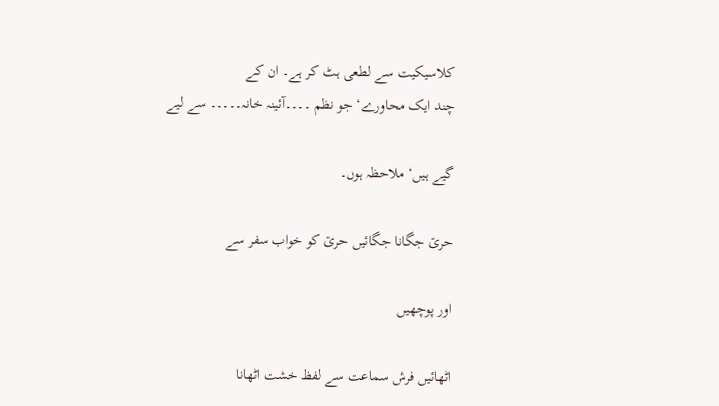کلاسیکیت سے لطعی ہٹ کر ہے۔ ان کے
چند ایک محاورے‘ جو نظم ۔۔۔۔آئینہ خانہ۔۔۔۔۔ سے لیے

گیے ہیں‘ ملاحظہ ہوں۔

حرؾ جگانا جگائیں حرؾ کو خواب سفر سے

اور پوچھیں

اٹھائیں فرش سماعت سے لفظ خشت اٹھانا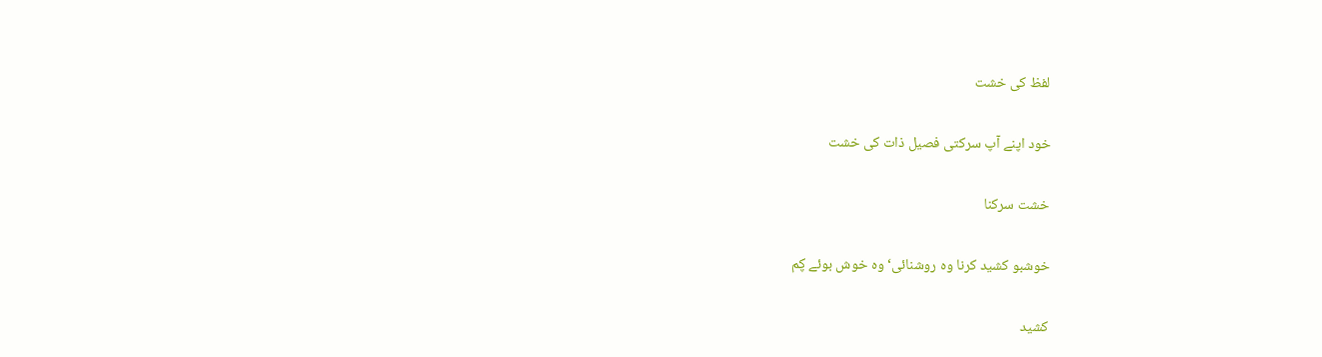لفظ کی خشت

خود اپنے آپ سرکتی فصیل ذات کی خشت

خشت سرکنا

خوشبو کشید کرنا وہ روشنائی‘ وہ خوش بوئے ؼم

کشید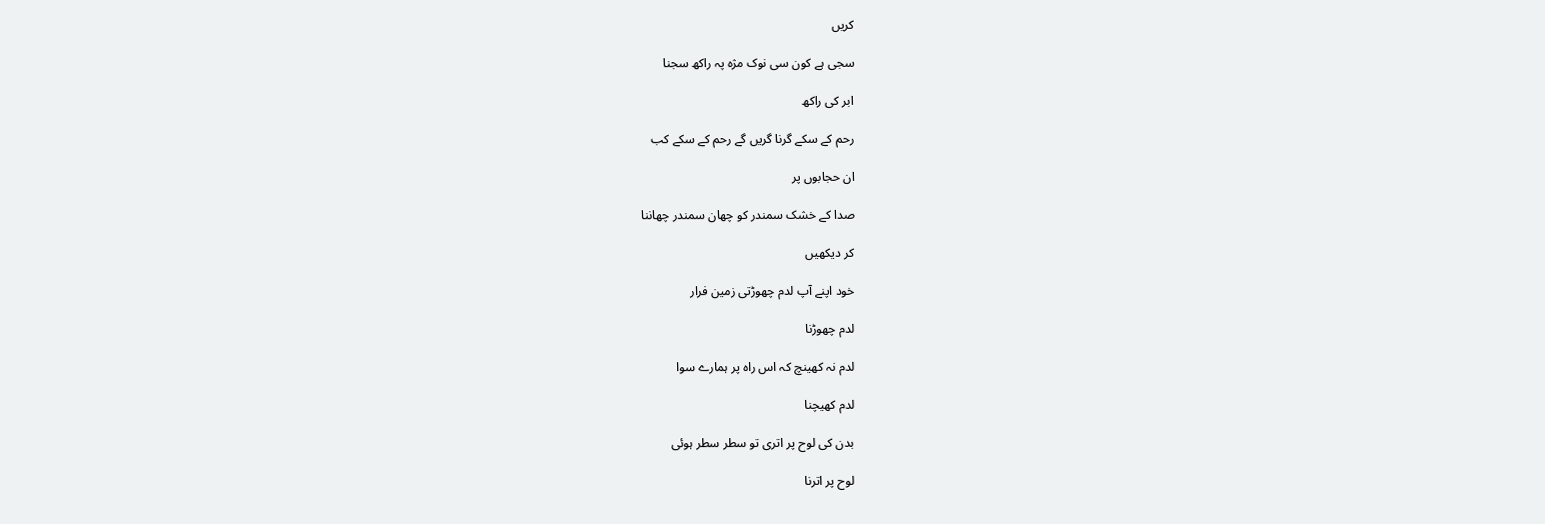کریں

سجی ہے کون سی نوک مژہ پہ راکھ سجنا

ابر کی راکھ

رحم کے سکے گرنا گریں گے رحم کے سکے کب

ان حجابوں پر

صدا کے خشک سمندر کو چھان سمندر چھاننا

کر دیکھیں

خود اپنے آپ لدم چھوڑتی زمین فرار

لدم چھوڑنا

لدم نہ کھینچ کہ اس راہ پر ہمارے سوا

لدم کھیچنا

بدن کی لوح پر اتری تو سطر سطر ہوئی

لوح پر اترنا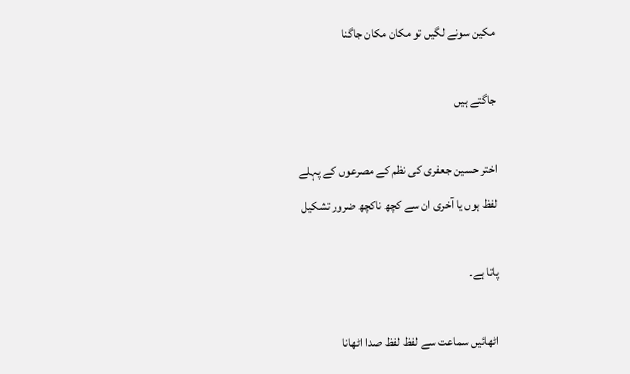مکین سونے لگیں تو مکان مکان جاگنا

جاگتے ہیں

اختر حسین جعفری کی نظم کے مصرعوں کے پہلے
لفظ ہوں یا آخری ان سے کچھ ناکچھ ضرور تشکیل

پاتا ہے۔

اٹھائیں سماعت سے لفظ لفظ صدا اٹھانا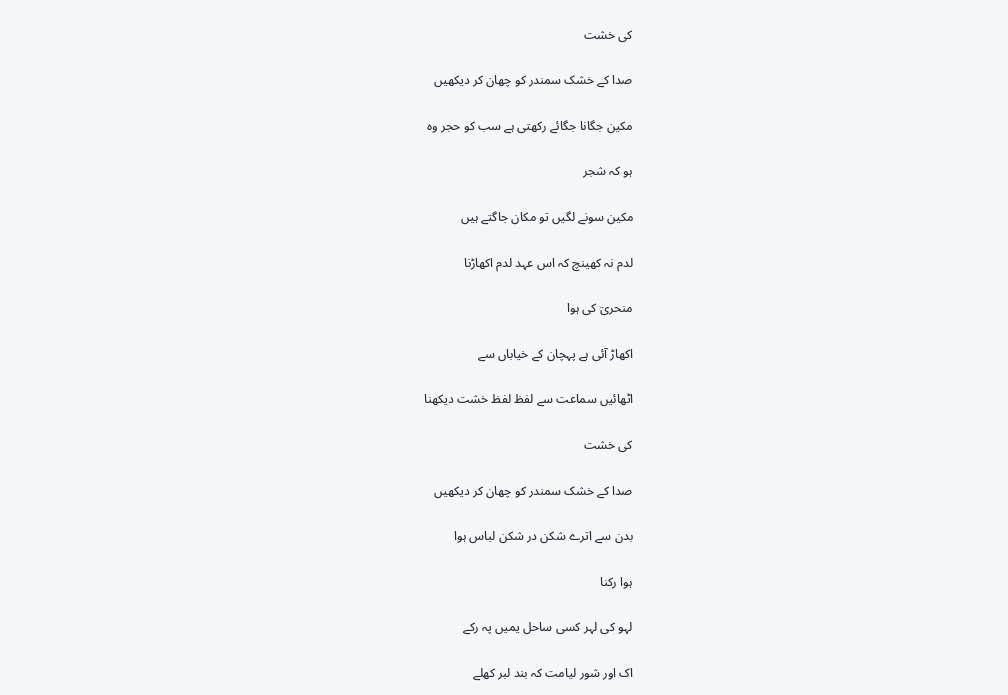کی خشت

صدا کے خشک سمندر کو چھان کر دیکھیں

مکین جگانا جگائے رکھتی ہے سب کو حجر وہ

ہو کہ شجر

مکین سونے لگیں تو مکان جاگتے ہیں

لدم نہ کھینچ کہ اس عہد لدم اکھاڑنا

منحرؾ کی ہوا

اکھاڑ آئی ہے پہچان کے خیاباں سے

اٹھائیں سماعت سے لفظ لفظ خشت دیکھنا

کی خشت

صدا کے خشک سمندر کو چھان کر دیکھیں

بدن سے اترے شکن در شکن لباس ہوا

ہوا رکنا

لہو کی لہر کسی ساحل یمیں پہ رکے

اک اور شور لیامت کہ بند لبر کھلے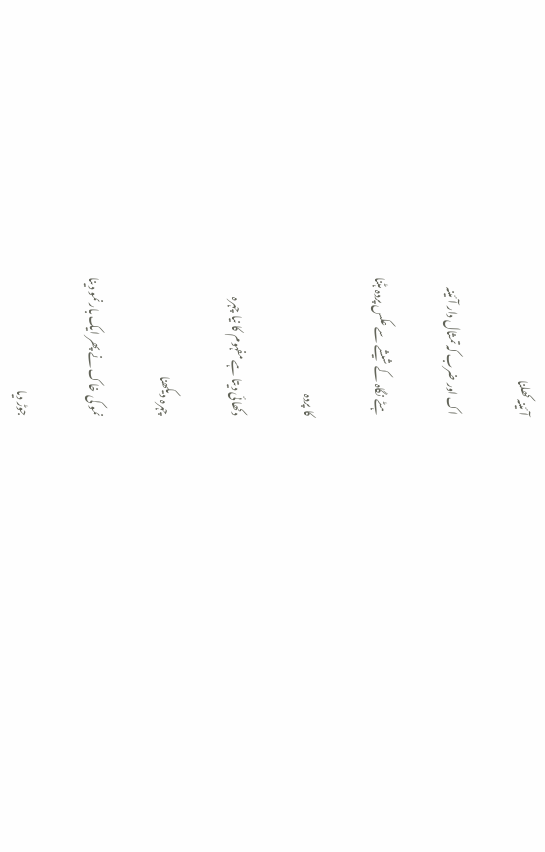آئینہ کھلنا

اک اور ضرب کہ تمثال دار آئینہ

ہٹے نگاہ کے شیشے سے عکس پردہ ہٹنا

کا پردہ

دکھائی دیتا ہے مفہوم کا نیا چہرہ

چہرہ دیکھنا

نمو کی خاک نے پھر ایک بار نمو دینا

جوڑ دیا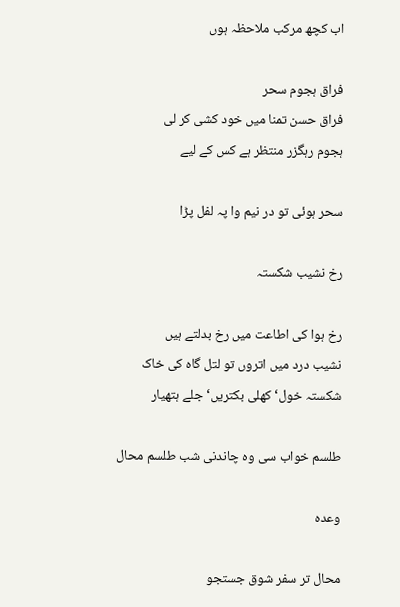اب کچھ مرکب ملاحظہ ہوں

فراق ہجوم سحر
فراق حسن تمنا میں خود کشی کر لی
ہجوم رہگزر منتظر ہے کس کے لیے

سحر ہوئی تو در نیم وا پہ لفل پڑا

رخ نشیب شکستہ

رخ ہوا کی اطاعت میں رخ بدلتے ہیں
نشیب درد میں اتروں تو لتل گاہ کی خاک
شکستہ خول‘ کھلی بکتریں‘ جلے ہتھیار

طلسم خواب سی وہ چاندنی شب طلسم محال

وعدہ

محال تر سفر شوق جستجو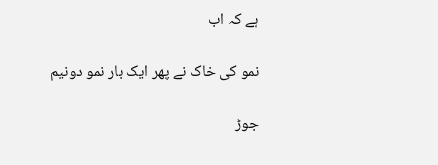ہے کہ اب

نمو کی خاک نے پھر ایک بار نمو دونیم

جوڑ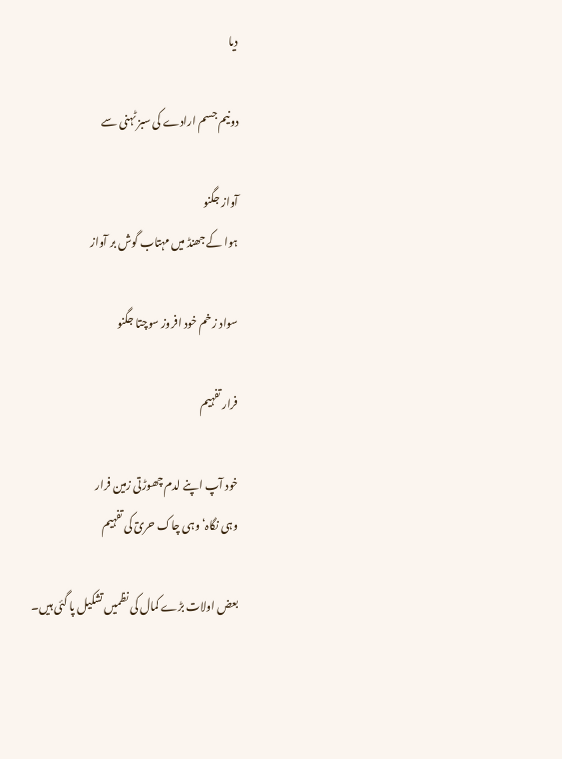دیا

دونیم جسم ارادے کی سبز ٹہنی سے

آواز جگنو
ہوا کے جھنڈ میں مہتاب گوش بر آواز

سواد زخم خود افروز سوچتا جگنو

فرار تفہیم

خود آپ اپنے لدم چھوڑتی زمین فرار
وہی نگاہ‘ وہی چاک حرؾ کی تفہیم

بعض اولات بڑے کمال کی نظمیں تشکیل پا گئی ہیں۔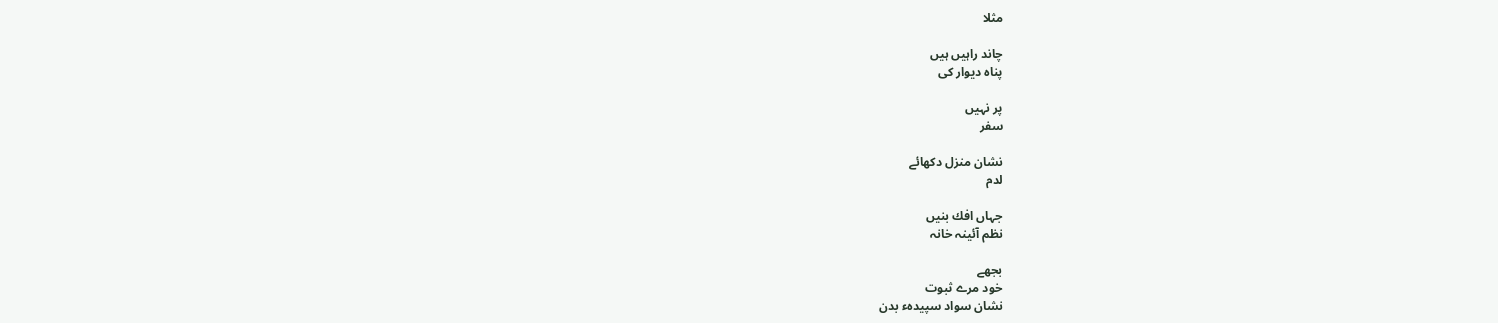مثلا

چاند راہیں ہیں
پناہ دیوار کی

پر نہیں
سفر

نشان منزل دکھائے
لدم

جہاں افك بنیں
نظم آئینہ خانہ

بجھے
خود مرے ثبوت
نشان سواد سپیدہء بدن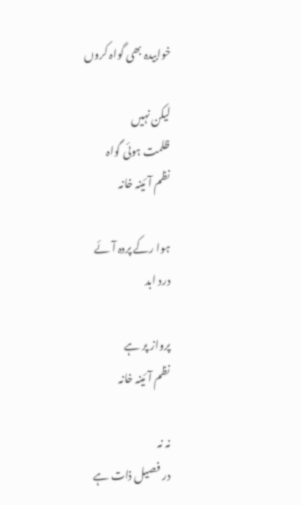خوابیدہ بھی گواہ کروں

لیکن نہیں
ظلمت ہوئی گواہ
نظم آئینہ خانہ

ہوا رکے پردہ آئے
درد ابد

پرواز پر ہے
نظم آئینہ خانہ

نہ نہ
در فصیل ذات ہے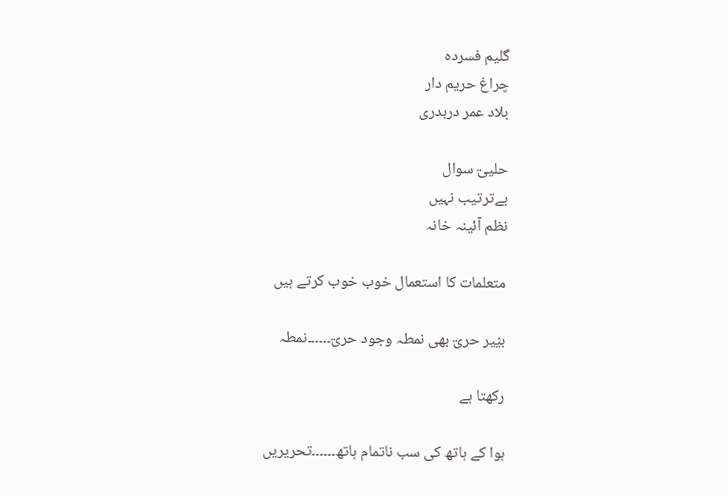گلیم فسردہ
چراغ حریم دار
بلاد عمر دربدری

حلیؾ سوال
بےترتیب نہیں
نظم آئینہ خانہ

متعلمات کا استعمال خوب خوب کرتے ہیں

بؽیر حرؾ بھی نمطہ وجود حرؾ۔۔۔۔۔۔نمطہ

رکھتا ہے

ہوا کے ہاتھ کی سب ناتمام ہاتھ۔۔۔۔۔۔تحریریں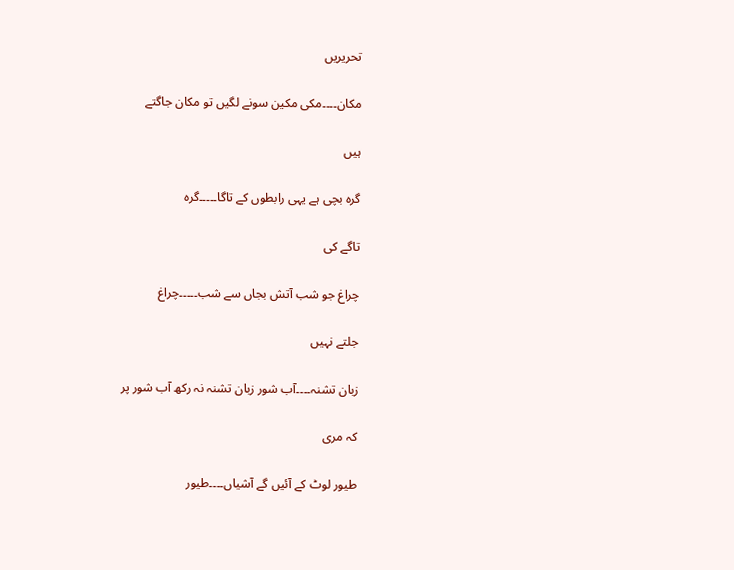تحریریں

مکان۔۔۔۔مکی مکین سونے لگیں تو مکان جاگتے

ہیں

گرہ بچی ہے یہی رابطوں کے تاگا۔۔۔۔۔گرہ

تاگے کی

چراغ جو شب آتش بجاں سے شب۔۔۔۔۔چراغ

جلتے نہیں

زبان تشنہ۔۔۔۔آب شور زبان تشنہ نہ رکھ آب شور پر

کہ مری

طیور لوٹ کے آئیں گے آشیاں۔۔۔۔طیور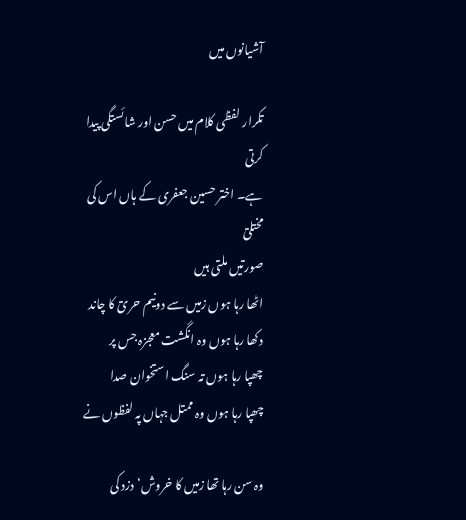آشیانوں میں

تکرار لفظی کلام میں حسن اور شائستگی پیدا کرتی
ہے۔ اختر حسین جعفری کے ہاں اس کی مختلؾ
صورتیں ملتی ہیں
اٹھا رہا ہوں زمیں سے دونیم حرؾ کا چاند
دکھا رہا ہوں وہ انگشت معجزہ جس پر
چھپا رہا ہوں تہ سنگ استخوان صدا
چھپا رہا ہوں وہ ممتل جہاں پہ لفظوں نے

وہ سن رہا تھا زمیں کا خروش‘ دزد کی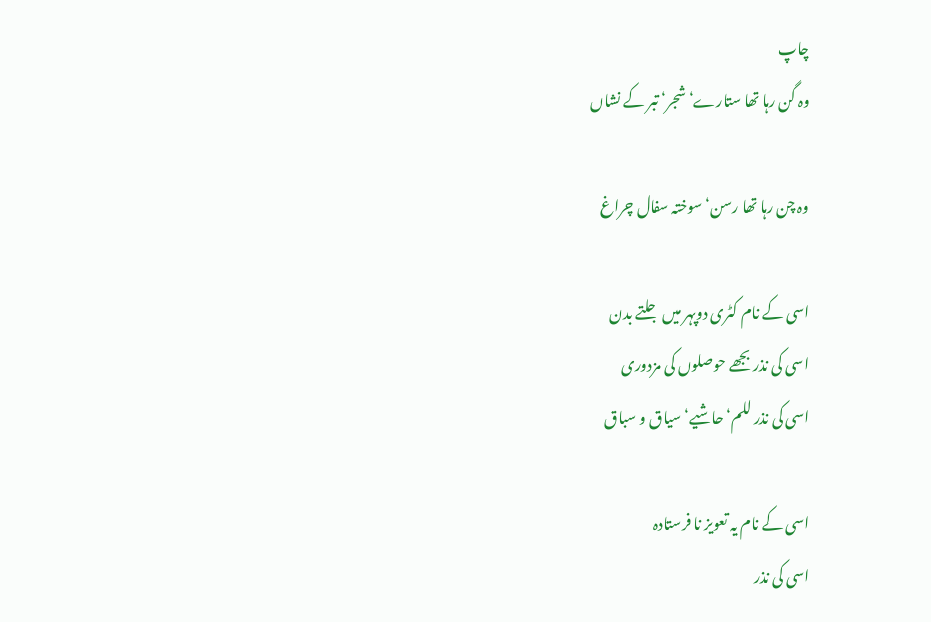چاپ
وہ گن رہا تھا ستارے‘ شجر‘ تبر کے نشاں

وہ چن رہا تھا رسن‘ سوختہ سفال چراغ

اسی کے نام کٹری دوپہر میں جلتے بدن
اسی کی نذر بجھے حوصلوں کی مزدوری
اسی کی نذر للم‘ حاشیے‘ سیاق و سباق

اسی کے نام یہ تعویز نا فرستادہ
اسی کی نذر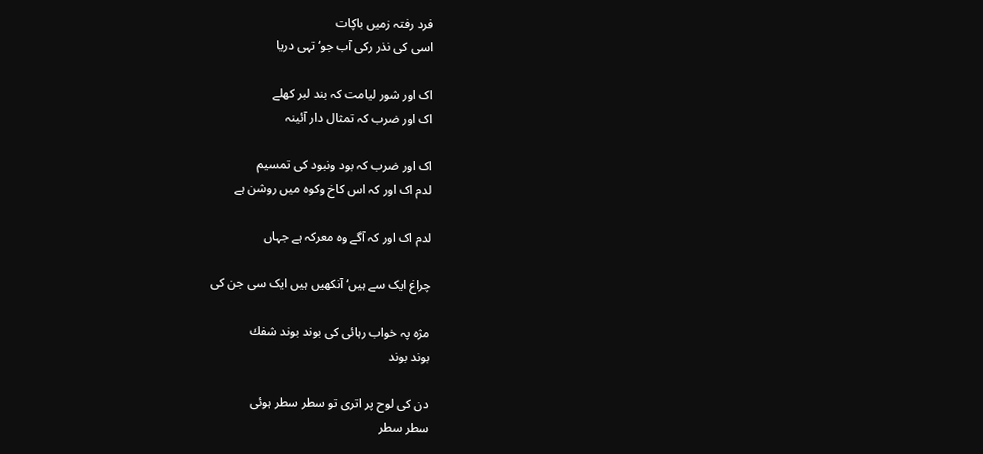فرد رفتہ زمیں باؼات
اسی کی نذر رکی آب جو‘ تہی دریا

اک اور شور لیامت کہ بند لبر کھلے
اک اور ضرب کہ تمثال دار آئینہ

اک اور ضرب کہ بود ونبود کی تمسیم
لدم اک اور کہ اس کاخ وکوہ میں روشن ہے

لدم اک اور کہ آگے وہ معرکہ ہے جہاں

چراغ ایک سے ہیں‘ آنکھیں ہیں ایک سی جن کی

مژہ پہ خواب رہائی کی بوند بوند شفك
بوند بوند

دن کی لوح پر اتری تو سطر سطر ہوئی
سطر سطر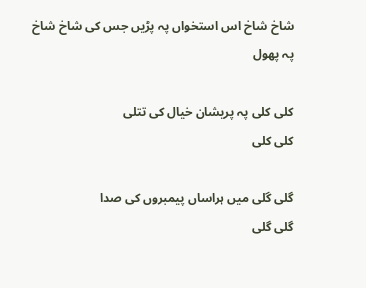شاخ شاخ اس استخواں پہ پڑیں جس کی شاخ شاخ
پہ پھول

کلی کلی پہ پریشان خیال کی تتلی
کلی کلی

گلی گلی میں ہراساں پیمبروں کی صدا
گلی گلی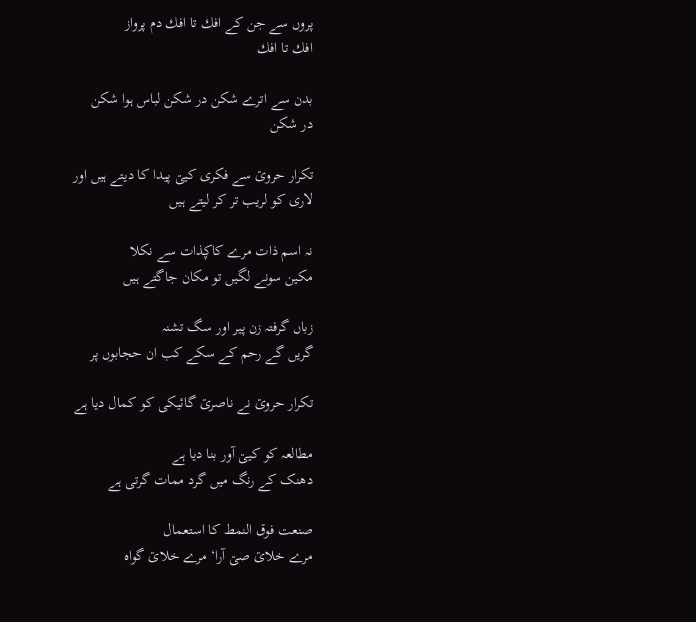پروں سے جن کے افك تا افك دم پرواز
افك تا افك

بدن سے اترے شکن در شکن لباس ہوا شکن
در شکن

تکرار حروؾ سے فکری کیؾ پیدا کا دیتے ہیں اور
لاری کو لریب تر کر لیتے ہیں

نہ اسم ذات مرے کاؼذات سے نکلا
مکین سونے لگیں تو مکان جاگتے ہیں

زباں گرفتہ زن پیر اور سگ تشنہ
گریں گے رحم کے سکے کب ان حجابوں پر

تکرار حروؾ نے ناصرؾ گائیکی کو کمال دیا ہے

مطالعہ کو کیؾ آور بنا دیا ہے
دھنک کے رنگ میں گرد ممات گرتی ہے

صنعت فوق النمط کا استعمال
مرے خلاؾ صؾ آرا‘ مرے خلاؾ گواہ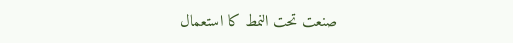صنعت تحت النمط کا استعمال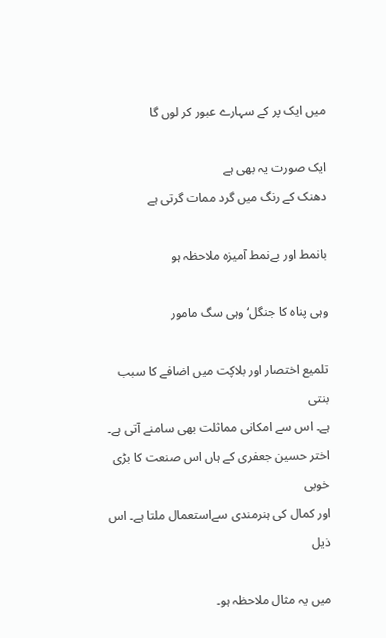میں ایک پر کے سہارے عبور کر لوں گا

ایک صورت یہ بھی ہے
دھنک کے رنگ میں گرد ممات گرتی ہے

بانمط اور بےنمط آمیزہ ملاحظہ ہو

وہی پناہ کا جنگل‘ وہی سگ مامور

تلمیع اختصار اور بلاؼت میں اضافے کا سبب بنتی
ہے۔ اس سے امکانی مماثلت بھی سامنے آتی ہے۔
اختر حسین جعفری کے ہاں اس صنعت کا بڑی خوبی
اور کمال کی ہنرمندی سےاستعمال ملتا ہے۔ اس ذیل

میں یہ مثال ملاحظہ ہو۔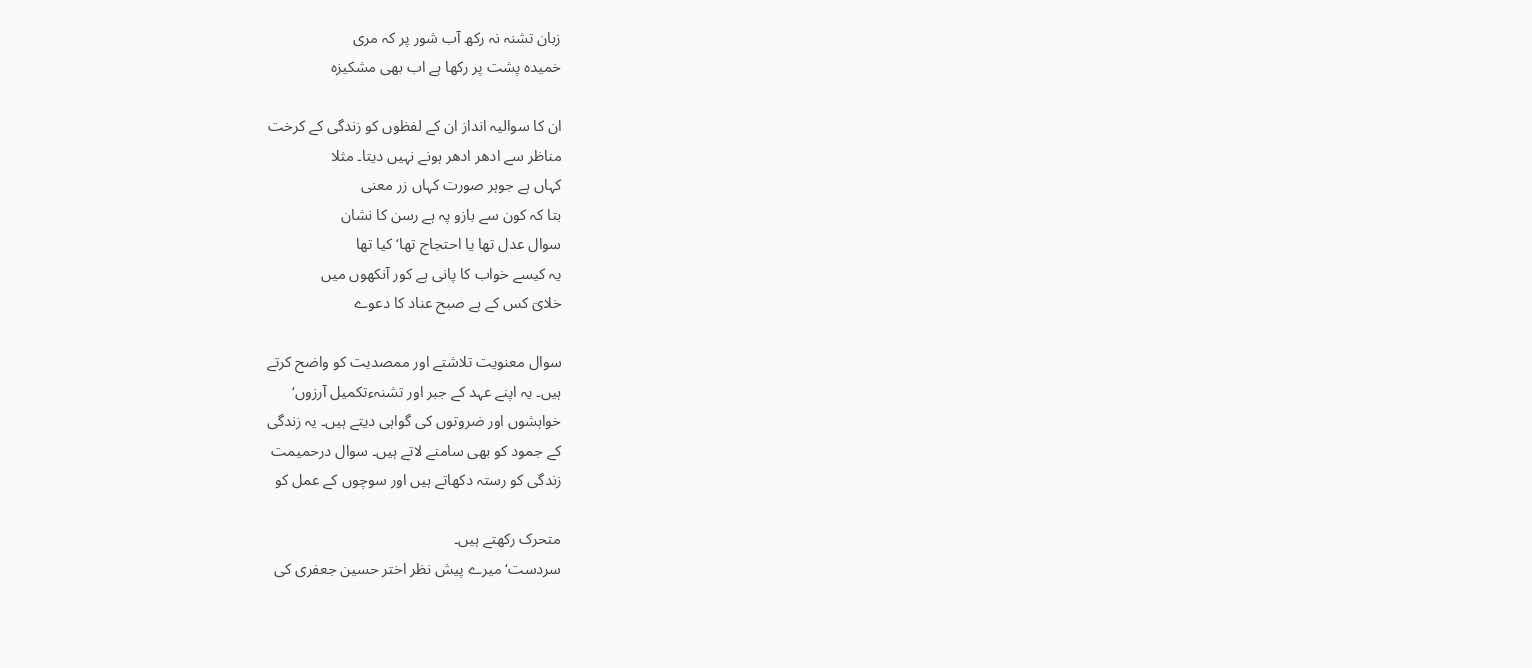زبان تشنہ نہ رکھ آب شور پر کہ مری
خمیدہ پشت پر رکھا ہے اب بھی مشکیزہ

ان کا سوالیہ انداز ان کے لفظوں کو زندگی کے کرخت
مناظر سے ادھر ادھر ہونے نہیں دیتا۔ مثلا
کہاں ہے جوہر صورت کہاں زر معنی
بتا کہ کون سے بازو پہ ہے رسن کا نشان
سوال عدل تھا یا احتجاج تھا‘ کیا تھا
یہ کیسے خواب کا پانی ہے کور آنکھوں میں
خلاؾ کس کے ہے صبح عناد کا دعوے

سوال معنویت تلاشتے اور ممصدیت کو واضح کرتے
ہیں۔ یہ اپنے عہد کے جبر اور تشنہءتکمیل آرزوں‘
خواہشوں اور ضروتوں کی گواہی دیتے ہیں۔ یہ زندگی
کے جمود کو بھی سامنے لاتے ہیں۔ سوال درحمیمت
زندگی کو رستہ دکھاتے ہیں اور سوچوں کے عمل کو

متحرک رکھتے ہیں۔
سردست‘ میرے پیش نظر اختر حسین جعفری کی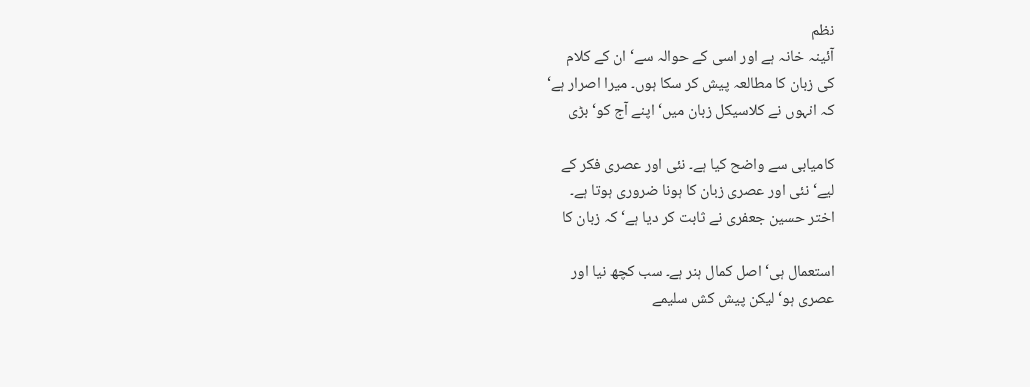نظم
آئینہ خانہ ہے اور اسی کے حوالہ سے‘ ان کے کلام
کی زبان کا مطالعہ پیش کر سکا ہوں۔ میرا اصرار ہے‘
کہ انہوں نے کلاسیکل زبان میں‘ اپنے آج کو‘ بڑی

کامیابی سے واضح کیا ہے۔ نئی اور عصری فکر کے
لیے‘ نئی اور عصری زبان کا ہونا ضروری ہوتا ہے۔
اختر حسین جعفری نے ثابت کر دیا ہے‘ کہ زبان کا

استعمال ہی‘اصل کمال ہنر ہے۔ سب کچھ نیا اور
عصری ہو‘ لیکن پیش کش سلیمے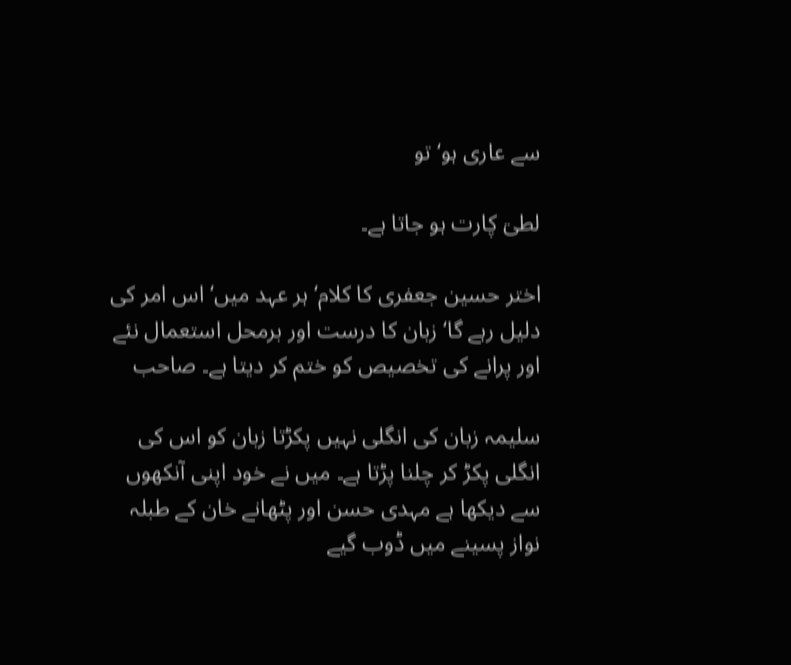سے عاری ہو‘ تو

لطؾ ؼارت ہو جاتا ہے۔

اختر حسین جعفری کا کلام‘ ہر عہد میں‘ اس امر کی
دلیل رہے گا‘ زبان کا درست اور برمحل استعمال نئے
اور پرانے کی تخصیص کو ختم کر دیتا ہے۔ صاحب

سلیمہ زبان کی انگلی نہیں پکڑتا زبان کو اس کی
انگلی پکڑ کر چلنا پڑتا ہے۔ میں نے خود اپنی آنکھوں
سے دیکھا ہے مہدی حسن اور پٹھانے خان کے طبلہ
نواز پسینے میں ڈوب گیے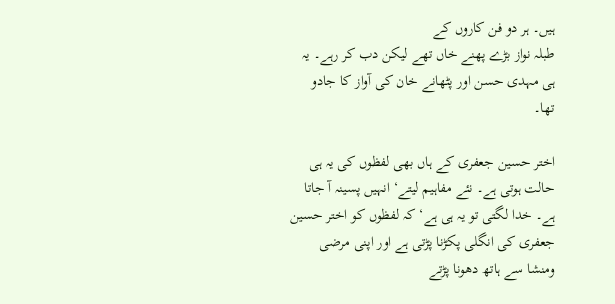ہیں۔ ہر دو فن کاروں کے
طبلہ نواز بڑے پھنے خاں تھے لیکن دب کر رہے۔ یہ
ہی مہدی حسن اور پٹھانے خان کی آواز کا جادو تھا۔

اختر حسین جعفری کے ہاں بھی لفظوں کی یہ ہی
حالت ہوتی ہے۔ نئے مفاہیم لیتے‘ انہیں پسینہ آ جاتا
ہے۔ خدا لگتی تو یہ ہی ہے‘ کہ لفظوں کو اختر حسین
جعفری کی انگلی پکڑنا پڑتی ہے اور اپنی مرضی
ومنشا سے ہاتھ دھونا پڑتے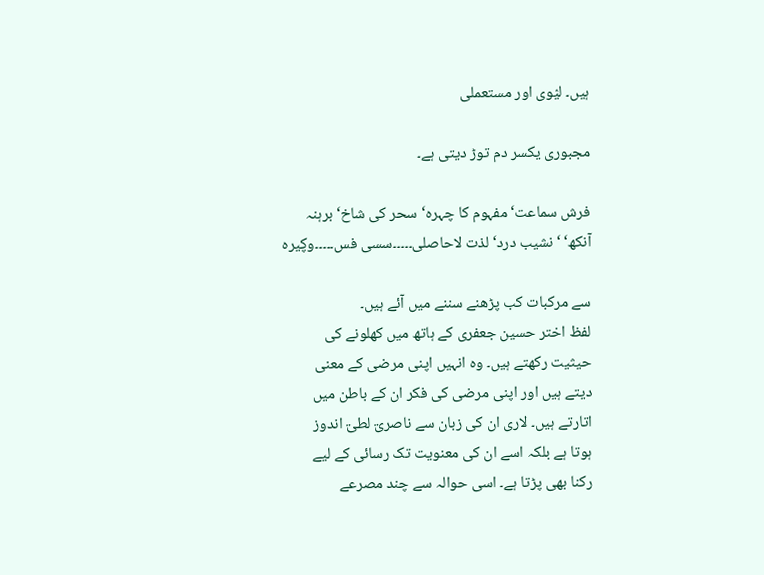ہیں۔ لؽوی اور مستعملی

مجبوری یکسر دم توڑ دیتی ہے۔

فرش سماعت‘ مفہوم کا چہرہ‘ سحر کی شاخ‘ برہنہ
آنکھ‘ ‘نشیب درد‘ لذت لاحاصلی۔۔۔۔۔سسی فس۔۔۔۔۔وؼیرہ

سے مرکبات کب پڑھنے سننے میں آئے ہیں۔
لفظ اختر حسین جعفری کے ہاتھ میں کھلونے کی
حیثیت رکھتے ہیں۔ وہ انہیں اپنی مرضی کے معنی
دیتے ہیں اور اپنی مرضی کی فکر ان کے باطن میں
اتارتے ہیں۔ لاری ان کی زبان سے ناصرؾ لطؾ اندوز
ہوتا ہے بلکہ اسے ان کی معنویت تک رسائی کے لیے
رکنا بھی پڑتا ہے۔ اسی حوالہ سے چند مصرعے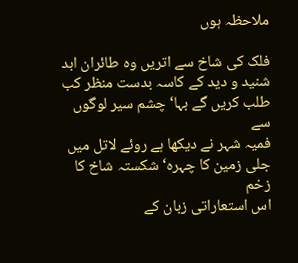ملاحظہ ہوں

فلک کی شاخ سے اتریں وہ طائران ابد
شنید و دید کے کاسہ بدست منظر کب
طلب کریں گے بہا‘ چشم سیر لوگوں سے
فمیہ شہر نے دیکھا ہے روئے لاتل میں
جلی زمین کا چہرہ‘ شکستہ شاخ کا زخم
اس استعاراتی زبان کے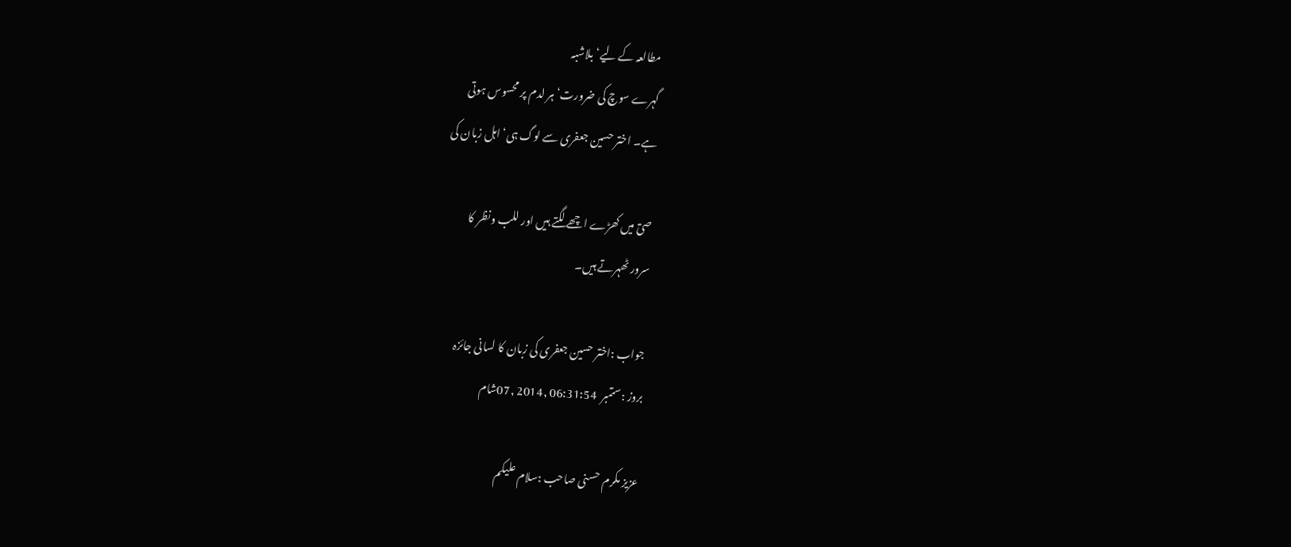مطالعہ کے لیے‘ بلاشبہ
گہرے سوچ کی ضرورت‘ ہر لدم پر محسوس ہوتی
ہے۔ اختر حسین جعفری سے لوگ ہی‘ اہل زبان کی

صؾ میں کھڑے اچھے لگتے ہیں اور للب ونظر کا
سرور ٹھہرتے ہیں۔

جواب :اختر حسین جعفری کی زبان کا لسانی جائزہ
بروز :ستمبر  06:31:54 ,2014 ,07شام

عزیز مکرم حسنی صاحب :سلام علیکم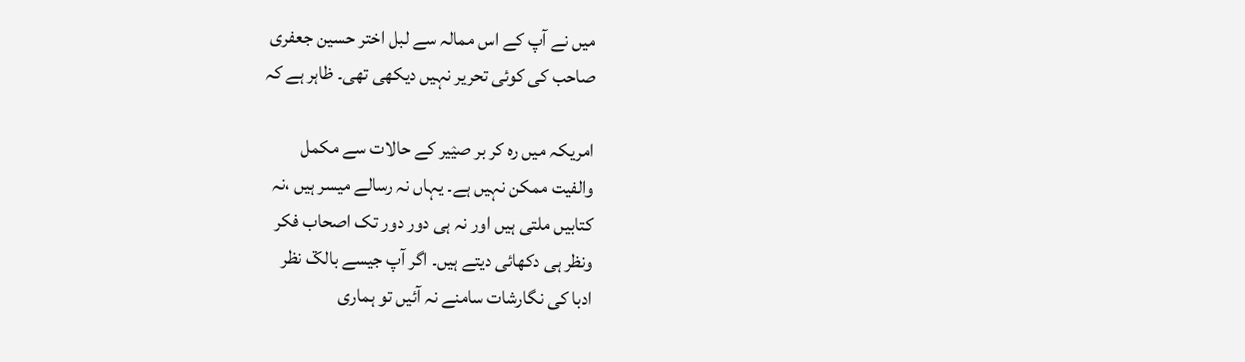میں نے آپ کے اس ممالہ سے لبل اختر حسین جعفری
صاحب کی کوئی تحریر نہیں دیکھی تھی۔ ظاہر ہے کہ

امریکہ میں رہ کر بر صؽیر کے حالات سے مکمل
والفیت ممکن نہیں ہے۔ یہاں نہ رسالے میسر ہیں ،نہ
کتابیں ملتی ہیں اور نہ ہی دور دور تک اصحاب فکر
ونظر ہی دکھائی دیتے ہیں۔ اگر آپ جیسے بالػ نظر
ادبا کی نگارشات سامنے نہ آئیں تو ہماری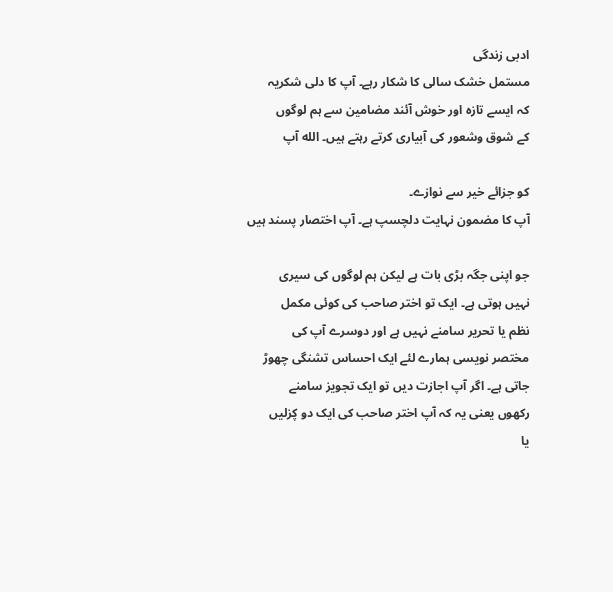ادبی زندگی
مستمل خشک سالی کا شکار رہے۔ آپ کا دلی شکریہ
کہ ایسے تازہ اور خوش آئند مضامین سے ہم لوگوں
کے شوق وشعور کی آبیاری کرتے رہتے ہیں۔ الله آپ

کو جزائے خیر سے نوازے۔
آپ کا مضمون نہایت دلچسپ ہے۔ آپ اختصار پسند ہیں

جو اپنی جگہ بڑی بات ہے لیکن ہم لوگوں کی سیری
نہیں ہوتی ہے۔ ایک تو اختر صاحب کی کوئی مکمل
نظم یا تحریر سامنے نہیں ہے اور دوسرے آپ کی
مختصر نویسی ہمارے لئے ایک احساس تشنگی چھوڑ
جاتی ہے۔ اگر آپ اجازت دیں تو ایک تجویز سامنے
رکھوں یعنی یہ کہ آپ اختر صاحب کی ایک دو ؼزلیں
یا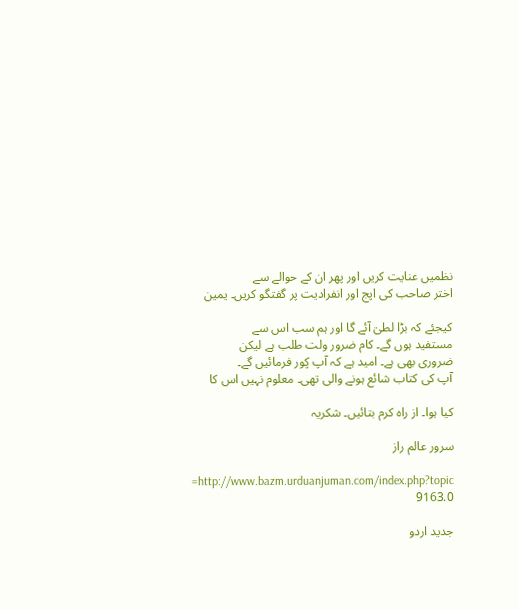نظمیں عنایت کریں اور پھر ان کے حوالے سے
اختر صاحب کی اپج اور انفرادیت پر گفتگو کریں۔ یمین

کیجئے کہ بڑا لطؾ آئے گا اور ہم سب اس سے
مستفید ہوں گے۔ کام ضرور ولت طلب ہے لیکن
ضروری بھی ہے۔ امید ہے کہ آپ ؼور فرمائیں گے۔
آپ کی کتاب شائع ہونے والی تھی۔ معلوم نہیں اس کا

کیا ہوا۔ از راہ کرم بتائیں۔ شکریہ

سرور عالم راز

=http://www.bazm.urduanjuman.com/index.php?topic
9163.0

جدید اردو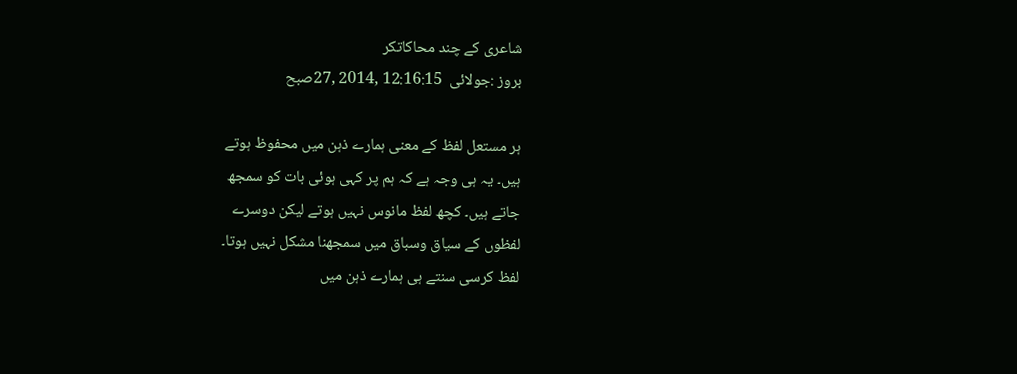شاعری کے چند محاکاتکر
بروز :جولائی  12:16:15 ,2014 ,27صبح

ہر مستعل لفظ کے معنی ہمارے ذہن میں محفوظ ہوتے
ہیں۔ یہ ہی وجہ ہے کہ ہم پر کہی ہوئی بات کو سمجھ
جاتے ہیں۔ کچھ لفظ مانوس نہیں ہوتے لیکن دوسرے
لفظوں کے سیاق وسباق میں سمجھنا مشکل نہیں ہوتا۔
لفظ کرسی سنتے ہی ہمارے ذہن میں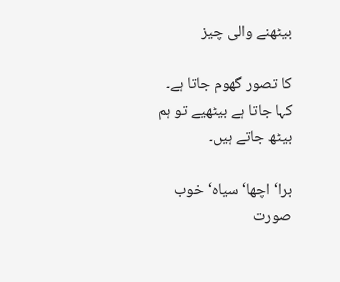بیٹھنے والی چیز

کا تصور گھوم جاتا ہے۔
کہا جاتا ہے بیٹھیے تو ہم بیٹھ جاتے ہیں۔

برا‘ اچھا‘ سیاہ‘ خوب صورت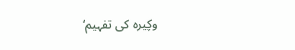وؼیرہ کی تفہیم‘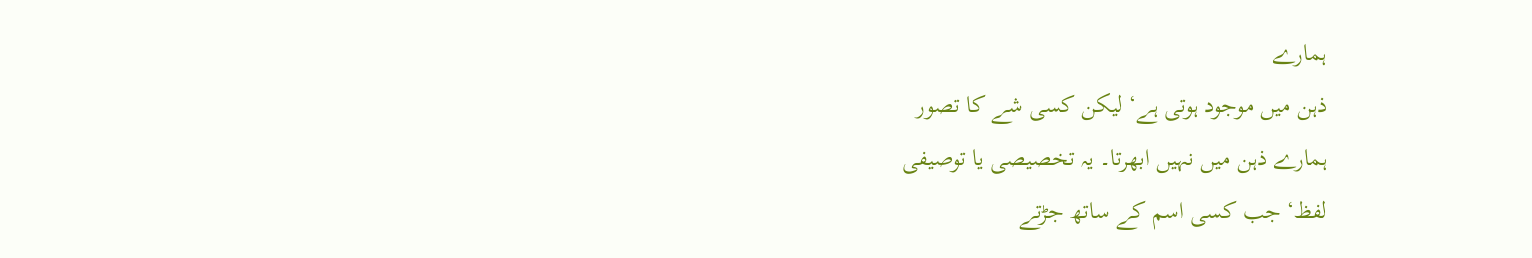ہمارے
ذہن میں موجود ہوتی ہے‘ لیکن کسی شے کا تصور
ہمارے ذہن میں نہیں ابھرتا۔ یہ تخصیصی یا توصیفی
لفظ‘ جب کسی اسم کے ساتھ جڑتے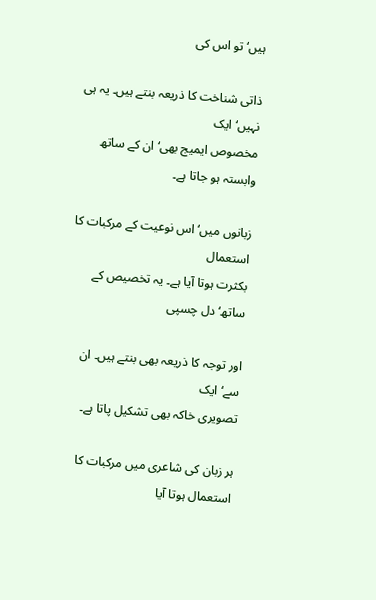ہیں‘ تو اس کی

ذاتی شناخت کا ذریعہ بنتے ہیں۔ یہ ہی نہیں‘ ایک
مخصوص ایمیج بھی‘ ان کے ساتھ وابستہ ہو جاتا ہے۔

زبانوں میں‘ اس نوعیت کے مرکبات کا استعمال
بکثرت ہوتا آیا ہے۔ یہ تخصیص کے ساتھ‘ دل چسپی

اور توجہ کا ذریعہ بھی بنتے ہیں۔ ان سے‘ ایک
تصویری خاکہ بھی تشکیل پاتا ہے۔

ہر زبان کی شاعری میں مرکبات کا استعمال ہوتا آیا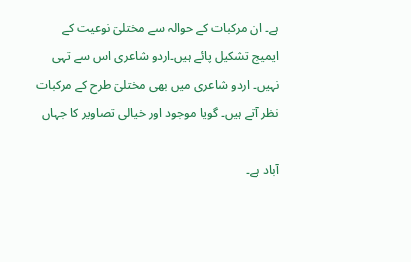ہے۔ ان مرکبات کے حوالہ سے مختلؾ نوعیت کے
ایمیج تشکیل پائے ہیں۔اردو شاعری اس سے تہی
نہیں۔ اردو شاعری میں بھی مختلؾ طرح کے مرکبات
نظر آتے ہیں۔ گویا موجود اور خیالی تصاویر کا جہاں

آباد ہے۔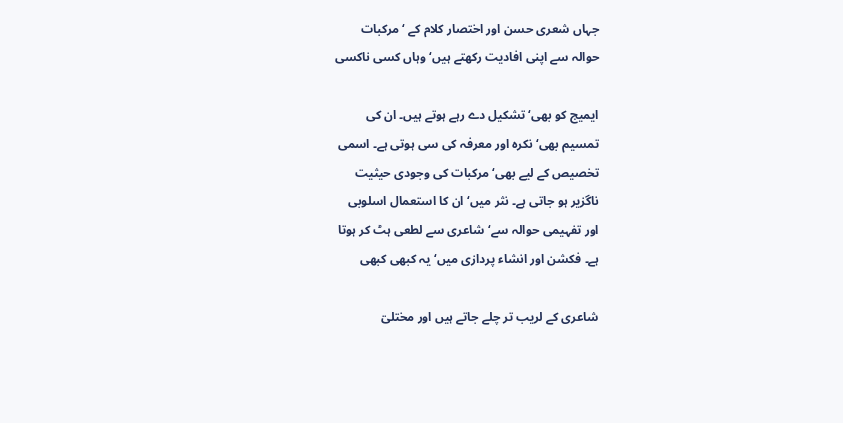جہاں شعری حسن اور اختصار کلام کے ‘مرکبات
حوالہ سے اپنی افادیت رکھتے ہیں‘ وہاں کسی ناکسی

ایمیج کو بھی‘ تشکیل دے رہے ہوتے ہیں۔ ان کی
تمسیم بھی‘ نکرہ اور معرفہ کی سی ہوتی ہے۔ اسمی
تخصیص کے لیے بھی‘ مرکبات کی وجودی حیثیت
ناگزیر ہو جاتی ہے۔ نثر میں‘ ان کا استعمال اسلوبی
اور تفہیمی حوالہ سے‘ شاعری سے لطعی ہٹ کر ہوتا
ہے۔ فکشن اور انشاء پردازی میں‘ یہ کبھی کبھی

شاعری کے لریب تر چلے جاتے ہیں اور مختلؾ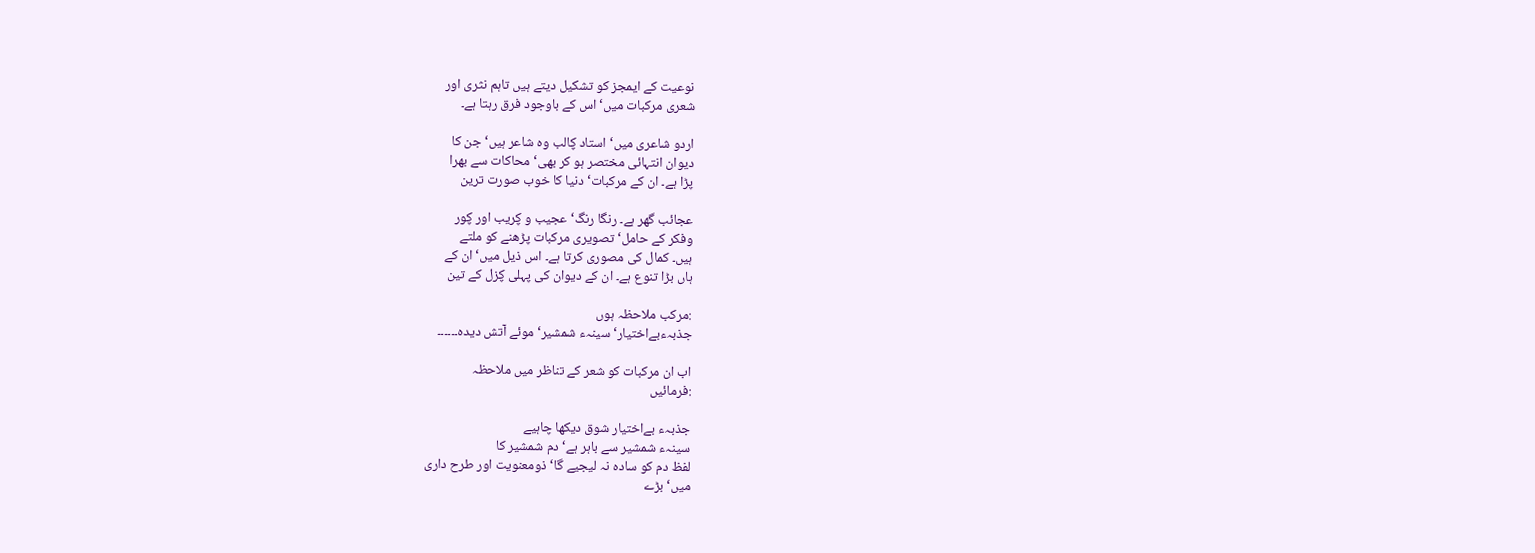نوعیت کے ایمجز کو تشکیل دیتے ہیں تاہم نثری اور
شعری مرکبات میں‘ اس کے باوجود فرق رہتا ہے۔

اردو شاعری میں‘ استاد ؼالب وہ شاعر ہیں‘ جن کا
دیوان انتہائی مختصر ہو کر بھی‘ محاکات سے بھرا
پڑا ہے۔ ان کے مرکبات‘ دنیا کا خوب صورت ترین

عجائب گھر ہے۔ رنگا رنگ‘ عجیب و ؼریب اور ؼور
وفکر کے حامل‘ تصویری مرکبات پڑھنے کو ملتے
ہیں۔ کمال کی مصوری کرتا ہے۔ اس ذیل میں‘ ان کے
ہاں بڑا تنوع ہے۔ ان کے دیوان کی پہلی ؼزل کے تین

:مرکب ملاحظہ ہوں
جذبہءبےاختیار‘ سینہء شمشیر‘ موئے آتش دیدہ۔۔۔۔۔۔

اب ان مرکبات کو شعر کے تناظر میں ملاحظہ
:فرمائیں

جذبہء بےاختیار شوق دیکھا چاہیے
سینہء شمشیر سے باہر ہے‘ دم شمشیر کا
لفظ دم کو سادہ نہ لیجیے گا‘ ذومعنویت اور طرح داری
میں‘ بڑے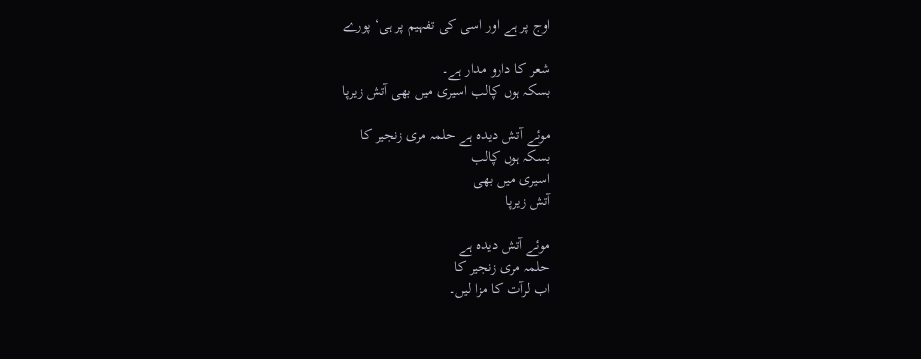اوج پر ہے اور اسی کی تفہیم پر ہی‘ پورے

شعر کا دارو مدار ہے۔
بسکہ ہوں ؼالب اسیری میں بھی آتش زیرپا

موئے آتش دیدہ ہے حلمہ مری زنجیر کا
بسکہ ہوں ؼالب
اسیری میں بھی
آتش زیرپا

موئے آتش دیدہ ہے
حلمہ مری زنجیر کا
اب لرآت کا مزا لیں۔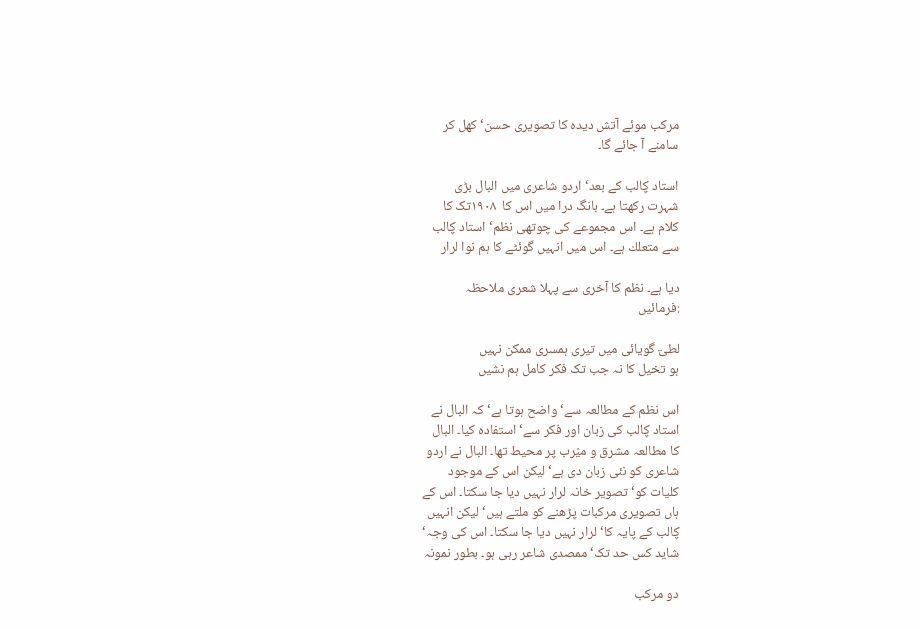مرکب موئے آتش دیدہ کا تصویری حسن‘ کھل کر
سامنے آ جائے گا۔

استاد ؼالب کے بعد‘ اردو شاعری میں البال بڑی
شہرت رکھتا ہے۔ بانگ درا میں اس کا  ١٩٠٨تک کا
کلام ہے۔ اس مجموعے کی چوتھی نظم‘ استاد ؼالب
سے متعلك ہے۔ اس میں انہیں گوئٹے کا ہم نوا لرار

دیا ہے۔ نظم کا آخری سے پہلا شعری ملاحظہ
:فرمائیں

لطؾ گویائی میں تیری ہمسری ممکن نہیں
ہو تخیل کا نہ جب تک فکر کامل ہم نشیں

اس نظم کے مطالعہ سے‘ واضح ہوتا ہے‘ کہ البال نے
استاد ؼالب کی زبان اور فکر سے‘ استفادہ کیا۔ البال
کا مطالعہ مشرق و مؽرب پر محیط تھا۔ البال نے اردو
شاعری کو نئی زبان دی ہے‘ لیکن اس کے موجود
کلیات کو‘ تصویر خانہ لرار نہیں دیا جا سکتا۔ اس کے
ہاں تصویری مرکبات پڑھنے کو ملتے ہیں‘ لیکن انہیں
ؼالب کے پایہ کا‘ لرار نہیں دیا جا سکتا۔ اس کی وجہ‘
شاید کس حد تک‘ ممصدی شاعر رہی ہو۔ بطور نمونہ

دو مرکب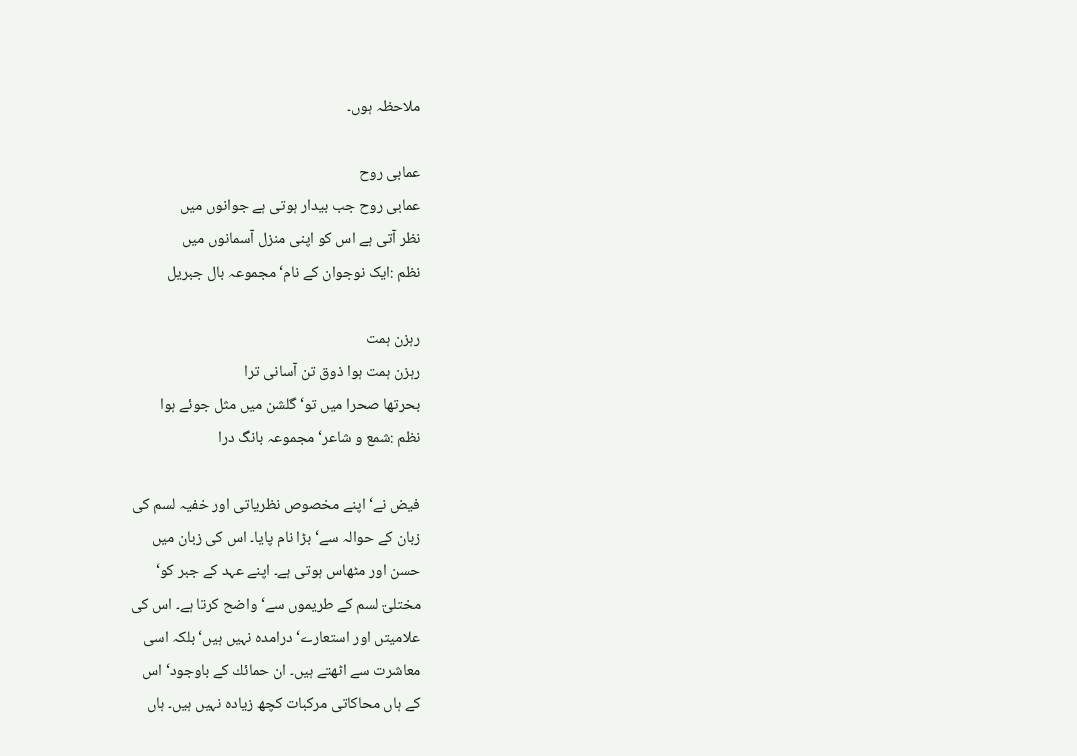ملاحظہ ہوں۔

عمابی روح
عمابی روح جب بیدار ہوتی ہے جوانوں میں
نظر آتی ہے اس کو اپنی منزل آسمانوں میں
نظم :ایک نوجوان کے نام‘ مجموعہ بال جبریل

رہزن ہمت
رہزن ہمت ہوا ذوق تن آسانی ترا
بحرتھا صحرا میں تو‘ گلشن میں مثل جوئے ہوا
نظم :شمع و شاعر‘ مجموعہ بانگ درا

فیض نے‘ اپنے مخصوص نظریاتی اور خفیہ لسم کی
زبان کے حوالہ سے‘ بڑا نام پایا۔ اس کی زبان میں
حسن اور مٹھاس ہوتی ہے۔ اپنے عہد کے جبر کو‘
مختلؾ لسم کے طریموں سے‘ واضح کرتا ہے۔ اس کی
علامیتں اور استعارے‘ درامدہ نہیں ہیں‘ بلکہ اسی
معاشرت سے اٹھتے ہیں۔ ان حمائك کے باوجود‘ اس
کے ہاں محاکاتی مرکبات کچھ زیادہ نہیں ہیں۔ ہاں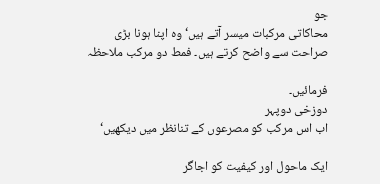جو
محاکاتی مرکبات میسر آتے ہیں‘ وہ اپنا ہونا بڑی
صراحت سے واضح کرتے ہیں۔ فمط دو مرکب ملاحظہ

فرمائیں۔
دوزخی دوپہر
اب اس مرکب کو مصرعوں کے تنانظر میں دیکھیں‘

ایک ماحول اور کیفیت کو اجاگر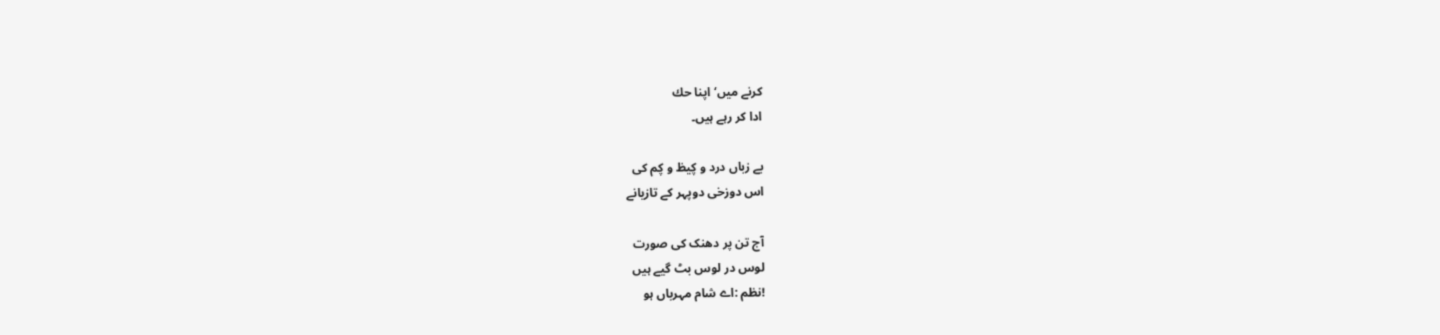کرنے میں‘ اپنا حك
ادا کر رہے ہیں۔

بے زباں درد و ؼیظ و ؼم کی
اس دوزخی دوپہر کے تازیانے

آج تن پر دھنک کی صورت
لوس در لوس بٹ گیے ہیں
!نظم :اے شام مہرباں ہو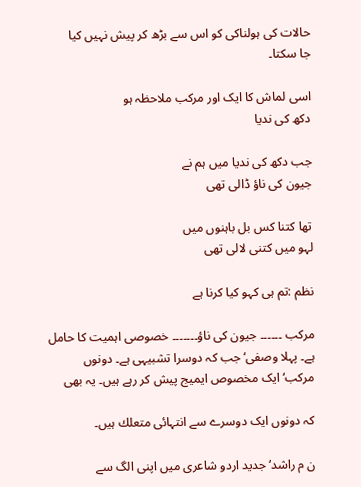حالات کی ہولناکی کو اس سے بڑھ کر پیش نہیں کیا
جا سکتا۔

اسی لماش کا ایک اور مرکب ملاحظہ ہو
دکھ کی ندیا

جب دکھ کی ندیا میں ہم نے
جیون کی ناؤ ڈالی تھی

تھا کتنا کس بل باہنوں میں
لہو میں کتنی لالی تھی

نظم :تم ہی کہو کیا کرنا ہے

مرکب ۔۔۔۔۔۔ جیون کی ناؤ۔۔۔۔۔۔۔ خصوصی اہمیت کا حامل
ہے۔ پہلا وصفی‘ جب کہ دوسرا تشبیہی ہے۔ دونوں
مرکب‘ ایک مخصوص ایمیج پیش کر رہے ہیں۔ یہ بھی

کہ دونوں ایک دوسرے سے انتہائی متعلك ہیں۔

ن م راشد‘ جدید اردو شاعری میں اپنی الگ سے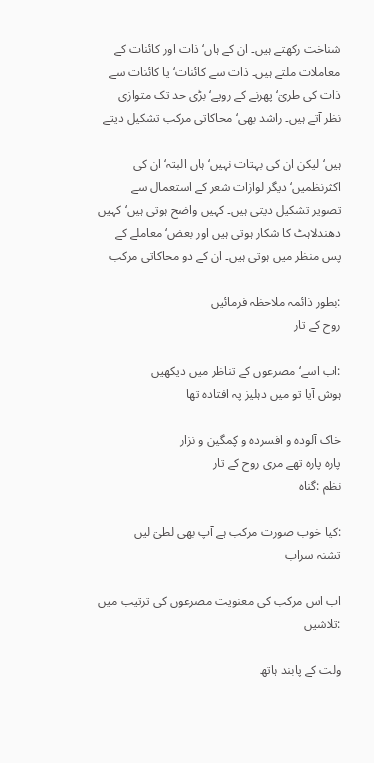شناخت رکھتے ہیں۔ ان کے ہاں‘ ذات اور کائنات کے
معاملات ملتے ہیں۔ ذات سے کائنات‘ یا کائنات سے
ذات کی طرؾ‘ پھرنے کے رویے‘ بڑی حد تک متوازی
نظر آتے ہیں۔ راشد بھی‘ محاکاتی مرکب تشکیل دیتے

ہیں‘ لیکن ان کی بہتات نہیں‘ ہاں البتہ‘ ان کی
اکثرنظمیں‘ دیگر لوازات شعر کے استعمال سے
تصویر تشکیل دیتی ہیں۔ کہیں واضح ہوتی ہیں‘ کہیں
دھندلاہٹ کا شکار ہوتی ہیں اور بعض‘ معاملے کے
پس منظر میں ہوتی ہیں۔ ان کے دو محاکاتی مرکب

:بطور ذائمہ ملاحظہ فرمائیں
روح کے تار

:اب اسے‘ مصرعوں کے تناظر میں دیکھیں
ہوش آیا تو میں دہلیز پہ افتادہ تھا

خاک آلودہ و افسردہ و ؼمگین و نزار
پارہ پارہ تھے مری روح کے تار
نظم :گناہ

:کیا خوب صورت مرکب ہے آپ بھی لطؾ لیں
تشنہ سراب

اب اس مرکب کی معنویت مصرعوں کی ترتیب میں
:تلاشیں

ولت کے پابند ہاتھ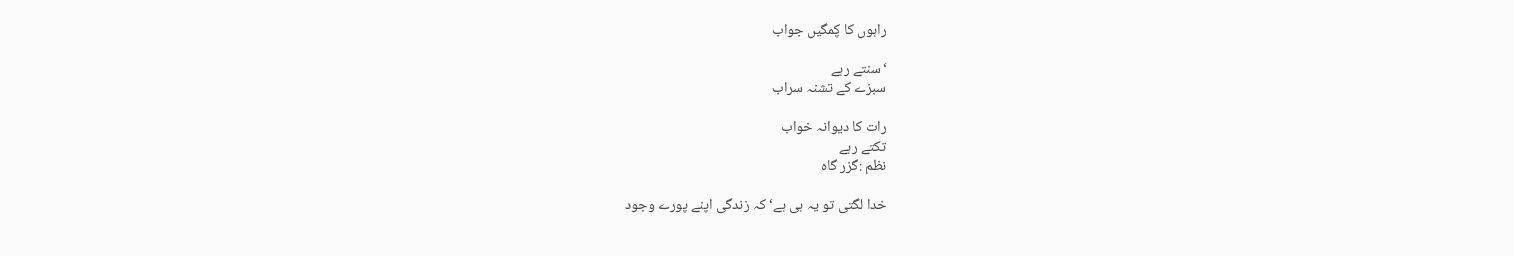راہوں کا ؼمگیں جواب

‘سنتے رہے
سبزے کے تشنہ سراب

رات کا دیوانہ خواب
تکتے رہے
نظم :گزر گاہ

خدا لگتی تو یہ ہی ہے‘ کہ زندگی اپنے پورے وجود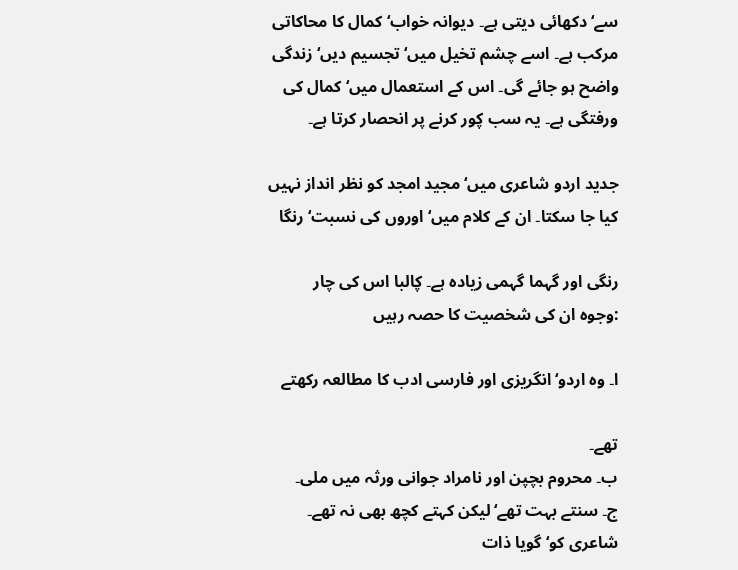سے‘ دکھائی دیتی ہے۔ دیوانہ خواب‘ کمال کا محاکاتی
مرکب ہے۔ اسے چشم تخیل میں‘ تجسیم دیں‘ زندگی
واضح ہو جائے گی۔ اس کے استعمال میں‘ کمال کی
ورفتگی ہے۔ یہ سب ؼور کرنے پر انحصار کرتا ہے۔

جدید اردو شاعری میں‘ مجید امجد کو نظر انداز نہیں
کیا جا سکتا۔ ان کے کلام میں‘ اوروں کی نسبت‘ رنگا

رنگی اور گہما گہمی زیادہ ہے۔ ؼالبا اس کی چار
:وجوہ ان کی شخصیت کا حصہ رہیں

ا۔ وہ اردو‘ انگریزی اور فارسی ادب کا مطالعہ رکھتے

تھے۔
ب۔ محروم بچپن اور نامراد جوانی ورثہ میں ملی۔
ج۔ سنتے بہت تھے‘ لیکن کہتے کچھ بھی نہ تھے۔
شاعری کو‘ گویا ذات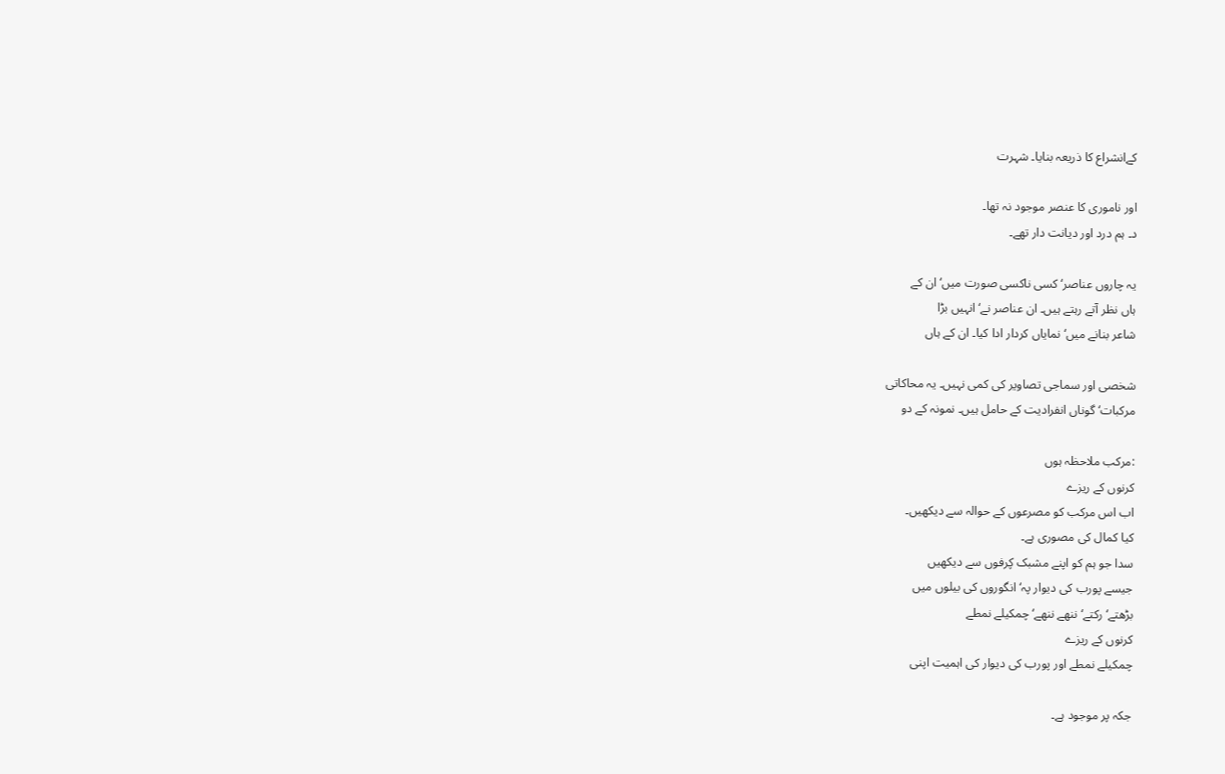کےانشراع کا ذریعہ بنایا۔ شہرت

اور ناموری کا عنصر موجود نہ تھا۔
د۔ ہم درد اور دیانت دار تھے۔

یہ چاروں عناصر‘ کسی ناکسی صورت میں‘ ان کے
ہاں نظر آتے رہتے ہیں۔ ان عناصر نے‘ انہیں بڑا
شاعر بنانے میں‘ نمایاں کردار ادا کیا۔ ان کے ہاں

شخصی اور سماجی تصاویر کی کمی نہیں۔ یہ محاکاتی
مرکبات‘ گوناں انفرادیت کے حامل ہیں۔ نمونہ کے دو

:مرکب ملاحظہ ہوں
کرنوں کے ریزے
اب اس مرکب کو مصرعوں کے حوالہ سے دیکھیں۔
کیا کمال کی مصوری ہے۔
سدا جو ہم کو اپنے مشبک ؼرفوں سے دیکھیں
جیسے پورب کی دیوار پہ‘ انگوروں کی بیلوں میں
بڑھتے‘ رکتے‘ ننھے ننھے‘ چمکیلے نمطے
کرنوں کے ریزے
چمکیلے نمطے اور پورب کی دیوار کی اہمیت اپنی

جکہ پر موجود ہے۔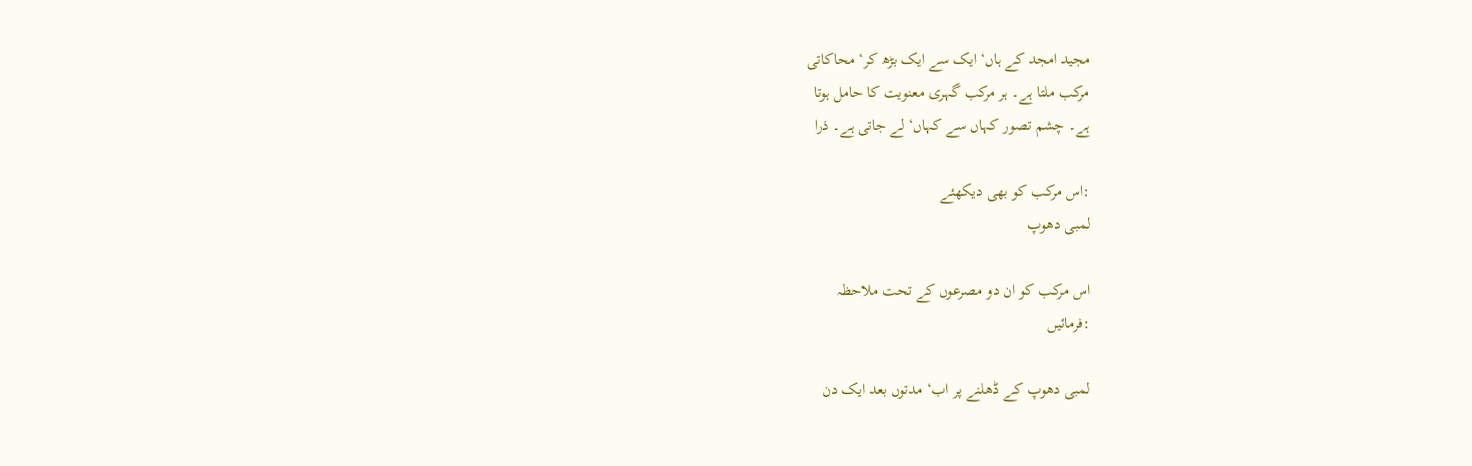مجید امجد کے ہاں‘ ایک سے ایک بڑھ کر‘ محاکاتی
مرکب ملتا ہے۔ ہر مرکب گہری معنویت کا حامل ہوتا
ہے۔ چشم تصور کہاں سے کہاں‘ لے جاتی ہے۔ ذرا

:اس مرکب کو بھی دیکھئے
لمبی دھوپ

اس مرکب کو ان دو مصرعوں کے تحت ملاحظہ
:فرمائیں

لمبی دھوپ کے ڈھلنے پر اب‘ مدتوں بعد ایک دن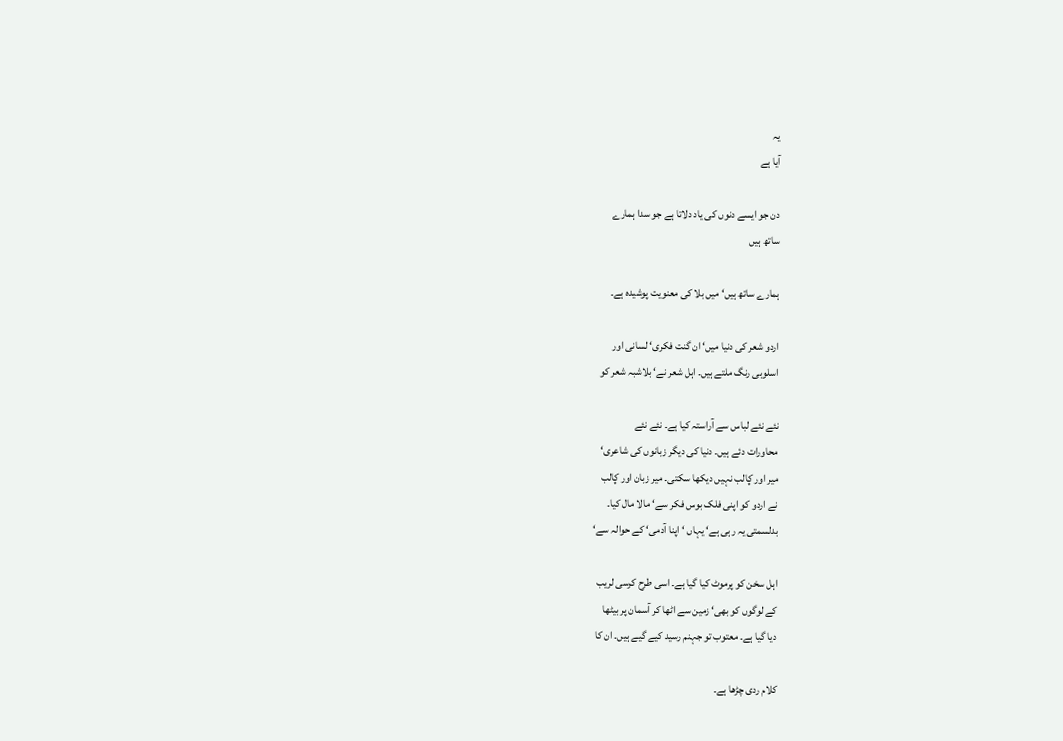یہ
آیا ہے

دن جو ایسے دنوں کی یاد دلاتا ہے جو سدا ہمارے
ساتھ ہیں

ہمارے ساتھ ہیں‘ میں بلا کی معنویت پوشیدہ ہے۔

اردو شعر کی دنیا میں‘ ان گنت فکری‘ لسانی اور
اسلوبی رنگ ملتے ہیں۔ اہل شعر نے‘ بلاشبہ شعر کو

نئے نئے لباس سے آراستہ کیا ہے۔ نئے نئے
محاورات دئے ہیں۔ دنیا کی دیگر زبانوں کی شاعری‘
میر اور ؼالب نہیں دیکھا سکتی۔ میر زبان اور ؼالب
نے اردو کو اپنی فلک بوس فکر سے‘ مالا مال کیا۔
بدلسمتی یہ رہی ہے‘ یہاں ‘اپنا آدمی‘ کے حوالہ سے‘

اہل سخن کو پرموٹ کیا گیا ہے۔ اسی طرح کرسی لریب
کے لوگوں کو بھی‘ زمین سے اٹھا کر آسمان پر بیٹھا
دیا گیا ہے۔ معتوب تو جہنم رسید کیے گیے ہیں۔ ان کا

کلام ردی چڑھا ہے۔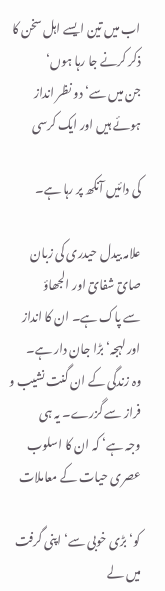اب میں تین ایسے اہل سخن کا ذکر کرنے جا رہا ہوں‘
جن میں سے‘ دو نظر انداز ہوئے ہیں اور ایک کرسی

کی دائیں آنکھ پر رہا ہے۔

علامہ بیدل حیدری کی زبان صاؾ شفاؾ اور الجھاؤ
سے پاک ہے۔ ان کا انداز اور لہجہ‘ بڑا جان دار ہے۔
وہ زندگی کے ان گنت نشیب و فراز سے گزرے۔ یہ ہی
وجہ ہے‘ کہ ان کا اسلوب عصری حیات کے معاملات

کو‘ بڑی خوبی سے‘ اپنی گرفت میں لے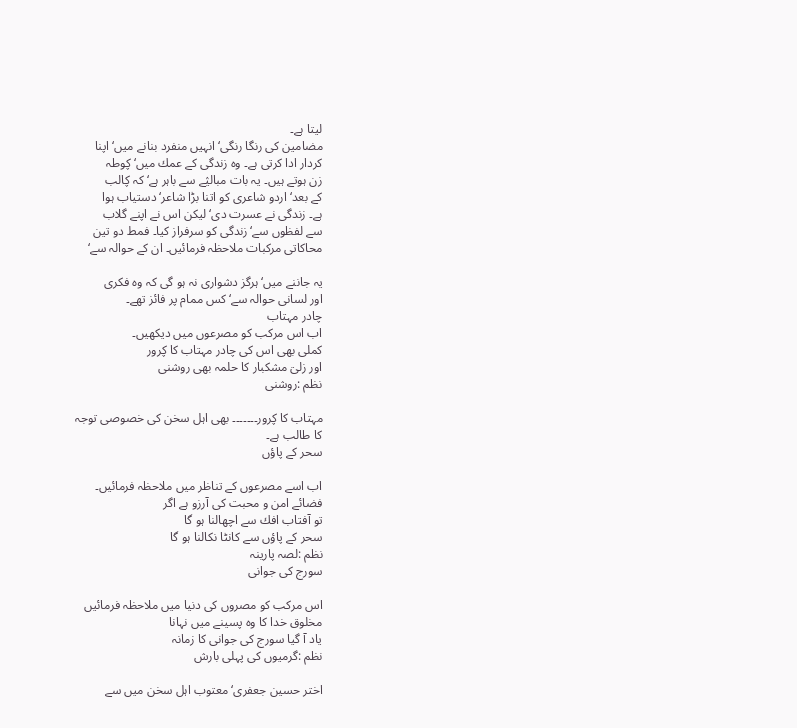لیتا ہے۔
مضامین کی رنگا رنگی‘ انہیں منفرد بنانے میں‘ اپنا
کردار ادا کرتی ہے۔ وہ زندگی کے عمك میں‘ ؼوطہ
زن ہوتے ہیں۔ یہ بات مبالؽے سے باہر ہے‘ کہ ؼالب
کے بعد‘ اردو شاعری کو اتنا بڑا شاعر‘ دستیاب ہوا
ہے۔ زندگی نے عسرت دی‘ لیکن اس نے اپنے گلاب
سے لفظوں سے‘ زندگی کو سرفراز کیا۔ فمط دو تین
محاکاتی مرکبات ملاحظہ فرمائیں۔ ان کے حوالہ سے‘

یہ جاننے میں‘ ہرگز دشواری نہ ہو گی کہ وہ فکری
اور لسانی حوالہ سے‘ کس ممام پر فائز تھے۔
چادر مہتاب
اب اس مرکب کو مصرعوں میں دیکھیں۔
کملی بھی اس کی چادر مہتاب کا ؼرور
اور زلؾ مشکبار کا حلمہ بھی روشنی
نظم :روشنی

مہتاب کا ؼرور۔۔۔۔۔۔۔ بھی اہل سخن کی خصوصی توجہ
کا طالب ہے۔
سحر کے پاؤں

اب اسے مصرعوں کے تناظر میں ملاحظہ فرمائیں۔
فضائے امن و محبت کی آرزو ہے اگر
تو آفتاب افك سے اچھالنا ہو گا
سحر کے پاؤں سے کانٹا نکالنا ہو گا
نظم :لصہ پارینہ
سورج کی جوانی

اس مرکب کو مصروں کی دنیا میں ملاحظہ فرمائیں
مخلوق خدا کا وہ پسینے میں نہانا
یاد آ گیا سورج کی جوانی کا زمانہ
نظم :گرمیوں کی پہلی بارش

اختر حسین جعفری‘ معتوب اہل سخن میں سے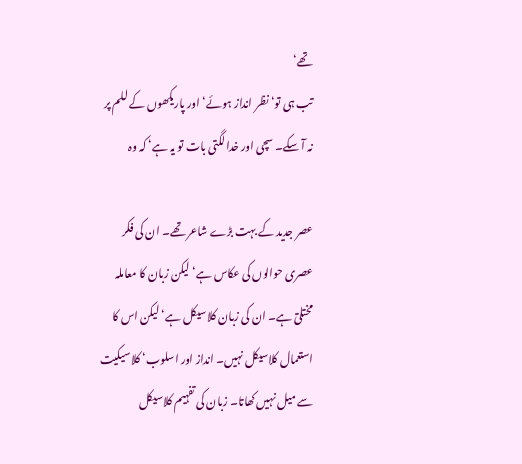تھے‘
تب ہی تو‘ نظر انداز ہوئے‘ اور پاریکھوں کے للم پر
نہ آ سکے۔ سچی اور خدا لگتی بات تو یہ ہے‘ کہ وہ

عصر جدید کے بہت بڑے شاعر تھے۔ ان کی فکر
عصری حوالوں کی عکاس ہے‘ لیکن زبان کا معاملہ
مختلؾ ہے۔ ان کی زبان کلاسیکل ہے‘ لیکن اس کا
استعمال کلاسیکل نہیں۔ انداز اور اسلوب‘ کلاسیکیت
سے میل نہیں کھاتا۔ زبان کی تفہیم کلاسیکل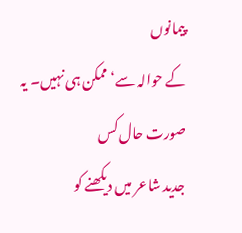پیمانوں
کے حوالہ سے‘ ممکن ہی نہیں۔ یہ صورت حال کس
جدید شاعر میں دیکھنے کو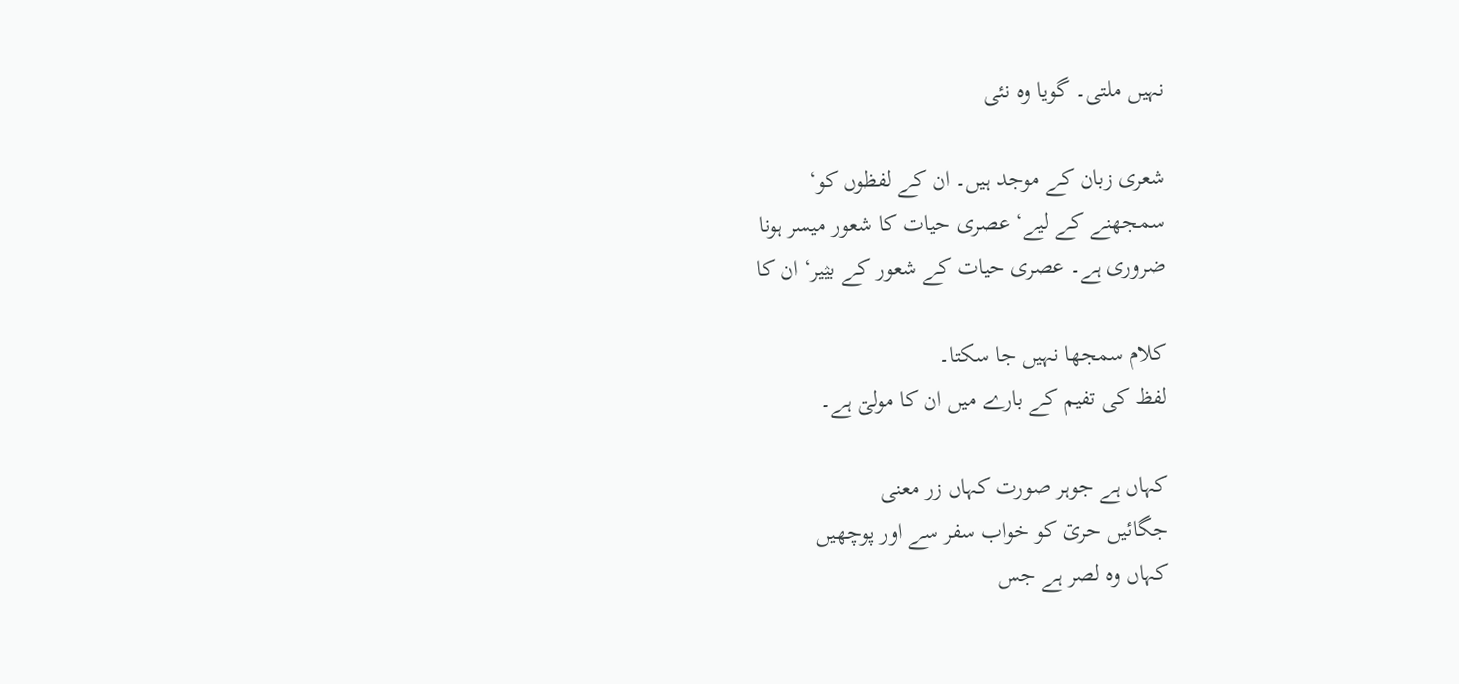نہیں ملتی۔ گویا وہ نئی

شعری زبان کے موجد ہیں۔ ان کے لفظوں کو‘
سمجھنے کے لیے‘ عصری حیات کا شعور میسر ہونا
ضروری ہے۔ عصری حیات کے شعور کے بؽیر‘ ان کا

کلام سمجھا نہیں جا سکتا۔
لفظ کی تفیم کے بارے میں ان کا مولؾ ہے۔

کہاں ہے جوہر صورت کہاں زر معنی
جگائیں حرؾ کو خواب سفر سے اور پوچھیں
کہاں وہ لصر ہے جس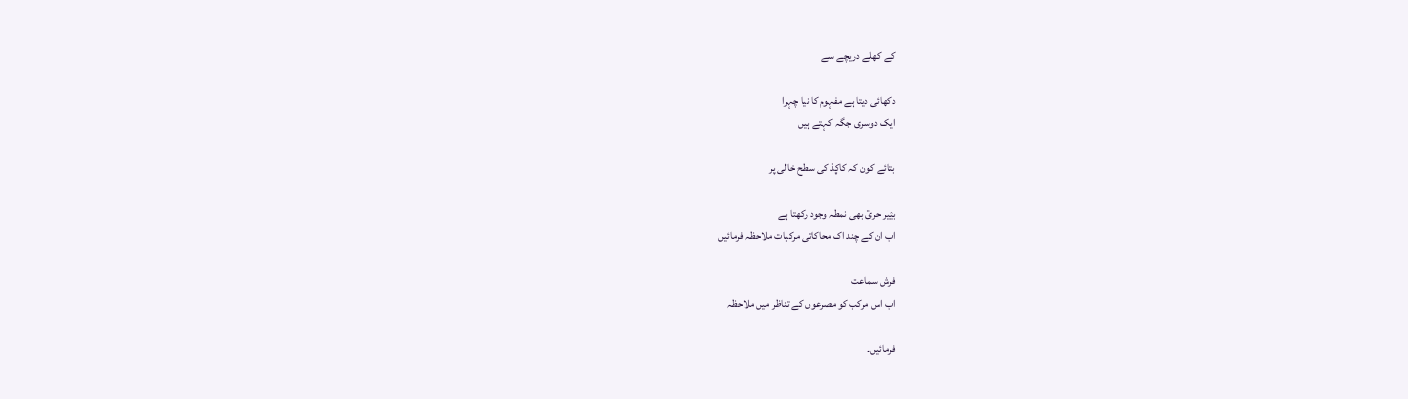کے کھلے دریچے سے

دکھائی دیتا ہے مفہوم کا نیا چہرا
ایک دوسری جگہ کہتے ہیں

بتائے کون کہ کاؼذ کی سطح خالی پر

بؽیر حرؾ بھی نمطہ وجود رکھتا ہے
اب ان کے چند اک محاکاتی مرکبات ملاحظہ فرمائیں

فرش سماعت
اب اس مرکب کو مصرعوں کے تناظر میں ملاحظہ

فرمائیں۔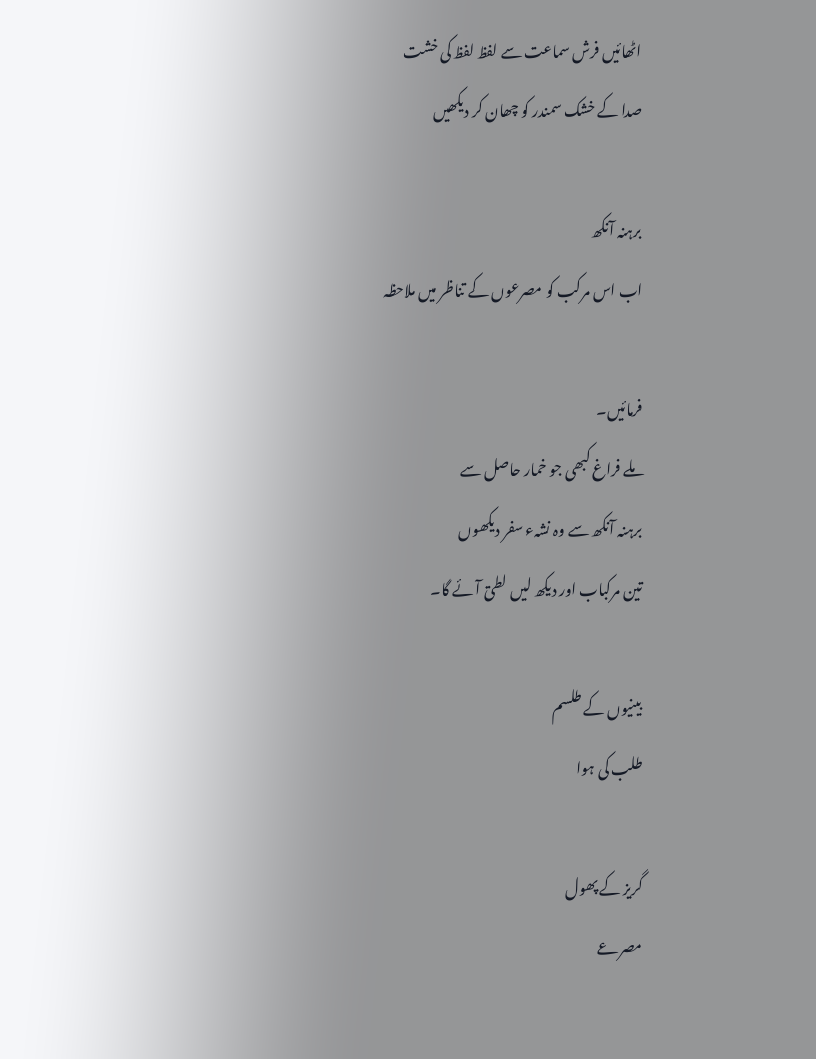اٹھائیں فرش سماعت سے لفظ لفظ کی خشت
صدا کے خشک سمندر کو چھان کر دیکھیں

برہنہ آنکھ
اب اس مرکب کو مصرعوں کے تناظر میں ملاحظہ

فرمائیں۔
ملے فراغ کبھی جو خمار حاصل سے
برہنہ آنکھ سے وہ نشہء سفر دیکھوں
تین مرکباب اور دیکھ لیں لطؾ آئے گا۔

بینیوں کے طلسم
طلب کی ہوا

گریز کے پھول
مصرعے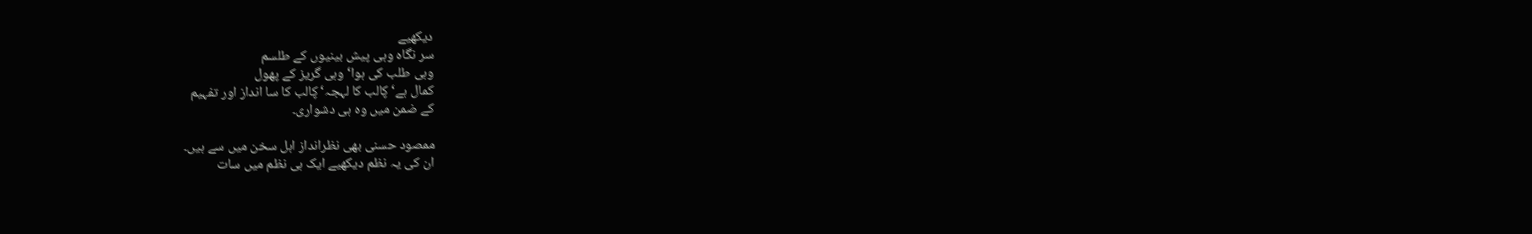دیکھیے
سر نگاہ وہی پیش بینیوں کے طلسم
وہی طلب کی ہوا‘ وہی گریز کے پھول
کمال ہے‘ ؼالب کا لہجہ‘ ؼالب کا سا انداز اور تفہیم
کے ضمن میں وہ ہی دشواری۔

ممصود حسنی بھی نظرانداز اہل سخن میں سے ہیں۔
ان کی یہ نظم دیکھیے ایک ہی نظم میں سات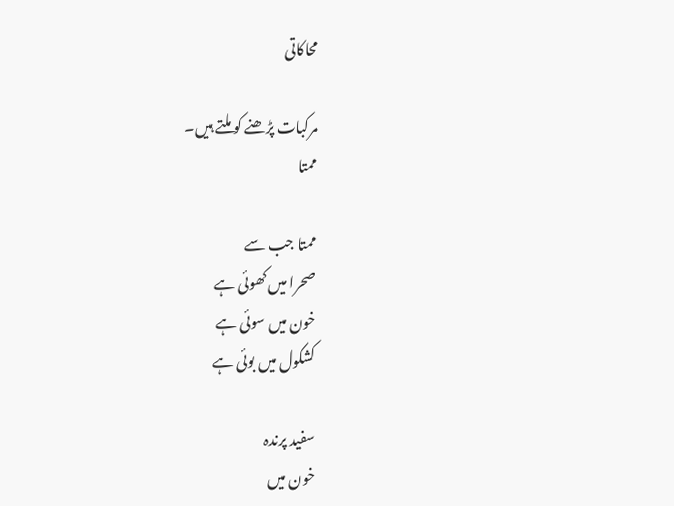محاکاتی

مرکبات پڑھنے کو ملتے ہیں۔
ممتا

ممتا جب سے
صحرا میں کھوئی ہے
خون میں سوئی ہے
کشکول میں بوئی ہے

سفید پرندہ
خون میں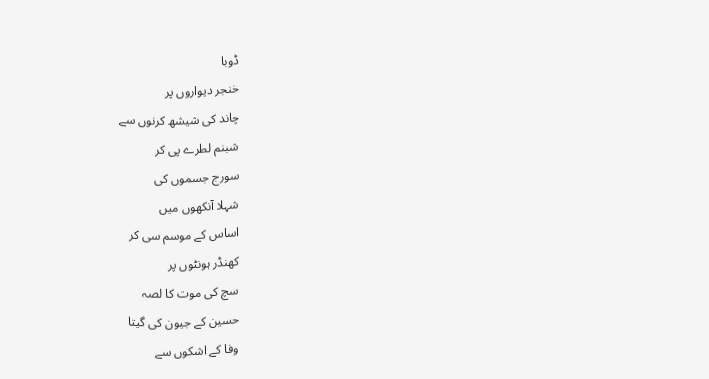ڈوبا
خنجر دیواروں پر
چاند کی شیشھ کرنوں سے
شبنم لطرے پی کر
سورج جسموں کی
شہلا آنکھوں میں
اساس کے موسم سی کر
کھنڈر ہونٹوں پر
سچ کی موت کا لصہ
حسین کے جیون کی گیتا
وفا کے اشکوں سے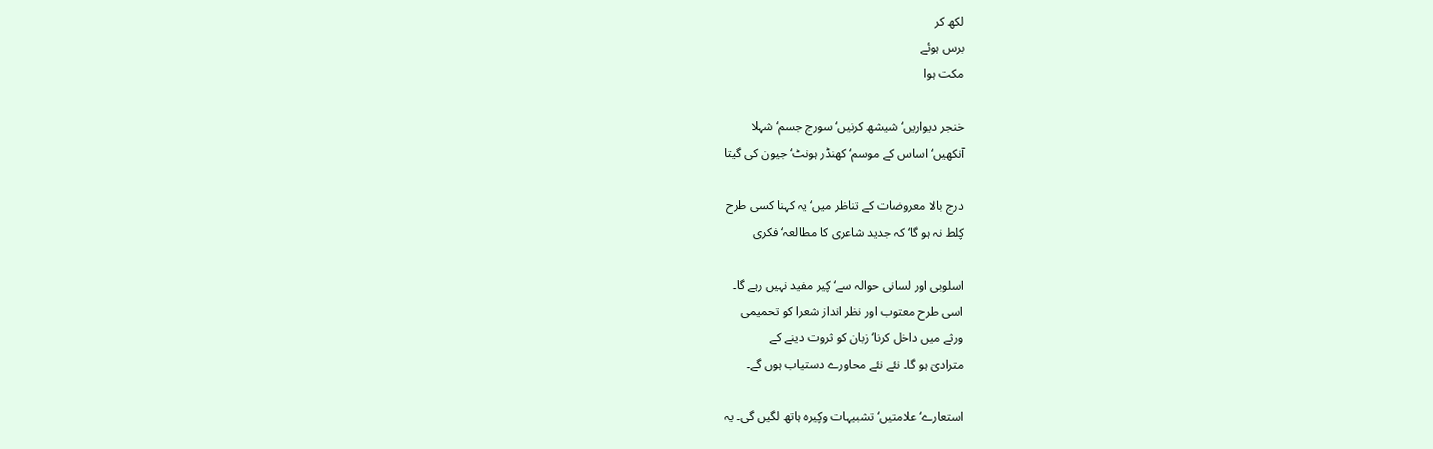لکھ کر
برس ہوئے
مکت ہوا

خنجر دیواریں‘ شیشھ کرنیں‘ سورج جسم‘ شہلا
آنکھیں‘ اساس کے موسم‘ کھنڈر ہونٹ‘ جیون کی گیتا

درج بالا معروضات کے تناظر میں‘ یہ کہنا کسی طرح
ؼلط نہ ہو گا‘ کہ جدید شاعری کا مطالعہ‘ فکری

اسلوبی اور لسانی حوالہ سے‘ ؼیر مفید نہیں رہے گا۔
اسی طرح معتوب اور نظر انداز شعرا کو تحمیمی
ورثے میں داخل کرنا‘ زبان کو ثروت دینے کے
مترادؾ ہو گا۔ نئے نئے محاورے دستیاب ہوں گے۔

استعارے‘ علامتیں‘ تشبیہات وؼیرہ ہاتھ لگیں گی۔ یہ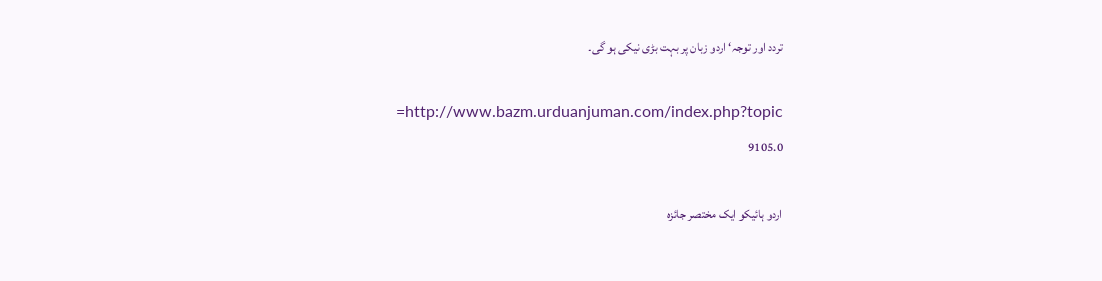تردد اور توجہ‘ اردو زبان پر بہت بڑی نیکی ہو گی۔

=http://www.bazm.urduanjuman.com/index.php?topic
9105.0

اردو ہائیکو ایک مختصر جائزہ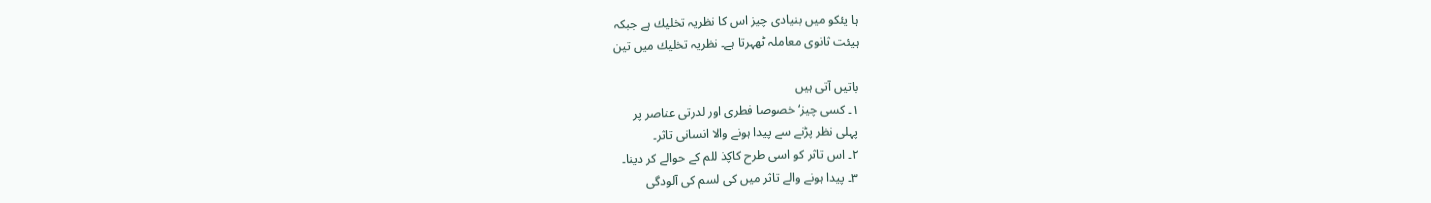ہا یئکو میں بنیادی چیز اس کا نظریہ تخلیك ہے جبکہ
ہیئت ثانوی معاملہ ٹھہرتا ہے۔ نظریہ تخلیك میں تین

باتیں آتی ہیں
١۔ کسی چیز‘ خصوصا فطری اور لدرتی عناصر پر
پہلی نظر پڑنے سے پیدا ہونے والا انسانی تاثر۔
٢۔ اس تاثر کو اسی طرح کاؼذ للم کے حوالے کر دینا۔
٣۔ پیدا ہونے والے تاثر میں کی لسم کی آلودگی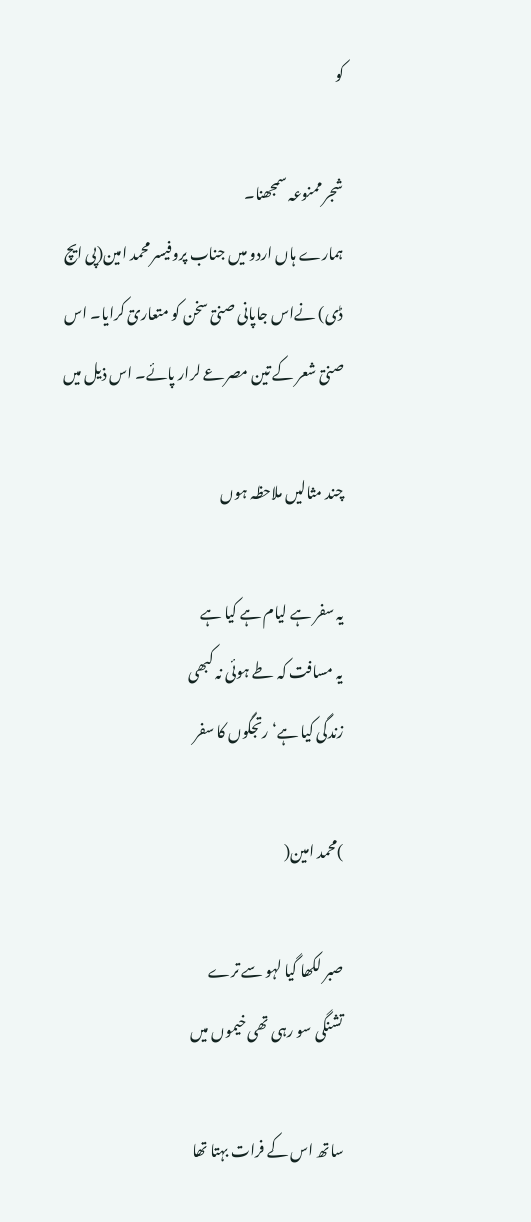کو

شجر ممنوعہ سمجھنا۔
ہمارے ہاں اردو میں جناب پروفیسر محمد امین(پی ایچ
ڈی) نےاس جاپانی صنؾ سخن کو متعارؾ کرایا۔ اس
صنؾ شعر کے تین مصرعے لرار پائے۔ اس ذیل میں

چند مثالیں ملاحظہ ہوں

یہ سفر ہے لیام ہے کیا ہے
یہ مسافت کہ طے ہوئی نہ کبھی
زندگی کیا ہے‘ رتجگوں کا سفر

)محمد امین(

صبر لکھا گیا لہو سے ترے
تشنگی سو رہی تھی خیموں میں

ساتھ اس کے فرات بہتا تھا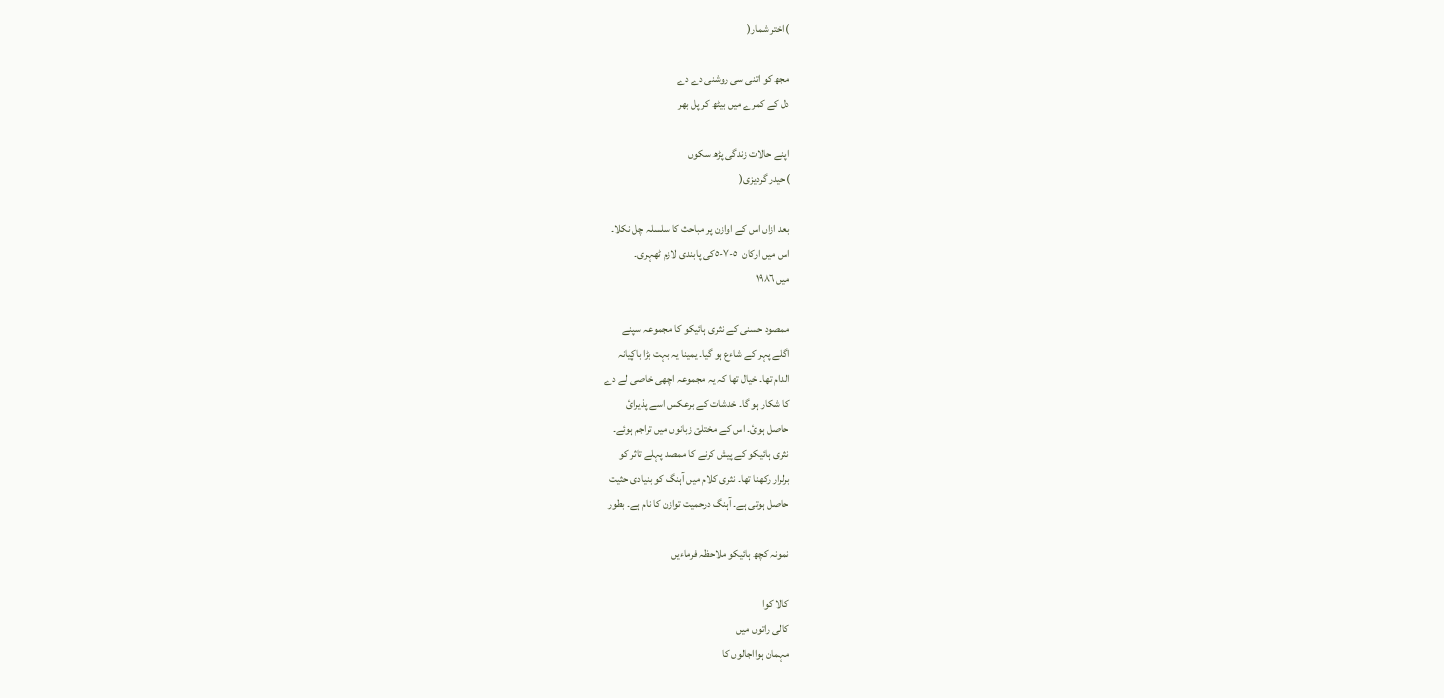)اختر شمار(

مجھ کو اتنی سی روشنی دے دے
دل کے کمرے میں بیٹھ کر پل بھر

اپنے حالات زندگی پڑھ سکوں
)حیدر گردیزی(

بعد ازاں اس کے اوازن پر مباحث کا سلسلہ چل نکلا۔
اس میں ارکان  ٥-٧-٥کی پابندی لازم ٹھہری۔
میں ١٩٨٦

ممصود حسنی کے نثری ہائیکو کا مجموعہ سپنے
اگلے پہر کے شاءع ہو گیا۔ یمینا یہ بہت بڑا باؼیانہ
الدام تھا۔ خیال تھا کہ یہ مجموعہ اچھی خاصی لے دے
کا شکار ہو گا۔ خدشات کے برعکس اسے پذیرائ
حاصل ہوئ۔ اس کے مختلؾ زبانوں میں تراجم ہوئے۔
نثری ہائیکو کے پیش کرنے کا ممصد پہلے تاثر کو
برلرار رکھنا تھا۔ نثری کلام میں آہنگ کو بنیادی حثیت
حاصل ہوتی ہے۔ آہنگ درحمیت توازن کا نام ہے۔ بطور

نمونہ کچھ ہائیکو ملاحظہ فرماءیں

کالا کوا
کالی راتوں میں
مہمان ہوااجالوں کا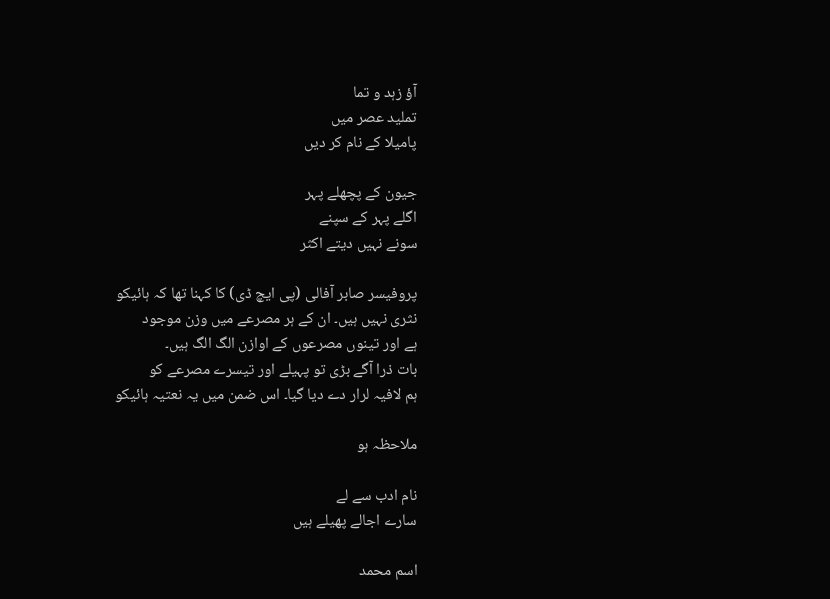آؤ زہد و تما
تملید عصر میں
پامیلا کے نام کر دیں

جیون کے پچھلے پہر
اگلے پہر کے سپنے
سونے نہیں دیتے اکثر

پروفیسر صابر آفالی (پی ایچ ڈی) کا کہنا تھا کہ ہائیکو
نثری نہیں ہیں۔ ان کے ہر مصرعے میں وزن موجود
ہے اور تینوں مصرعوں کے اوازن الگ الگ ہیں۔
بات ذرا آگے بڑی تو پہیلے اور تیسرے مصرعے کو
ہم لافیہ لرار دے دیا گیا۔ اس ضمن میں یہ نعتیہ ہائیکو

ملاحظہ ہو

نام ادب سے لے
سارے اجالے پھیلے ہیں

اسم محمد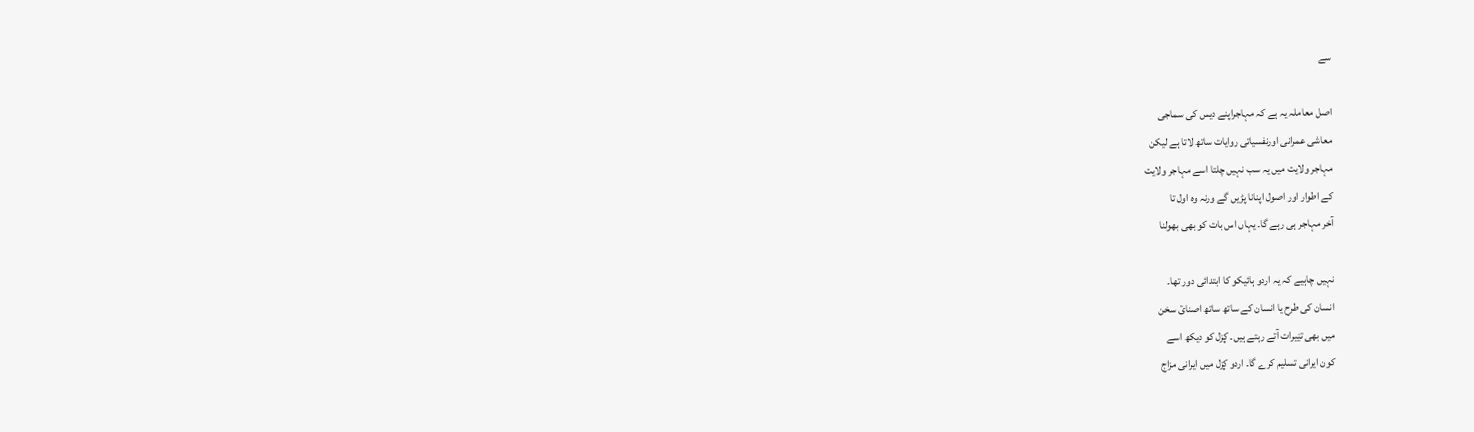سے

اصل معاملہ یہ ہے کہ مہاجراپنے دیس کی سماجی
معاشی عمرانی اورنفسیاتی روایات ساتھ لاتا ہے لیکن
مہاجر ولایت میں یہ سب نہیں چلتا اسے مہاجر ولایت
کے اطوار اور اصول اپنانا پڑیں گے ورنہ وہ اول تا
آخر مہاجر ہی رہے گا۔ یہاں اس بات کو بھی بھولنا

نہیں چاہیے کہ یہ اردو ہائیکو کا ابتدائی دور تھا۔
انسان کی طرح یا انسان کے ساتھ ساتھ اصناؾ سخن
میں بھی تؽیرات آتے رہتے ہیں۔ ؼزل کو دیکھ اسے
کون ایرانی تسلیم کرے گا۔ اردو ؼزل میں ایرانی مزاج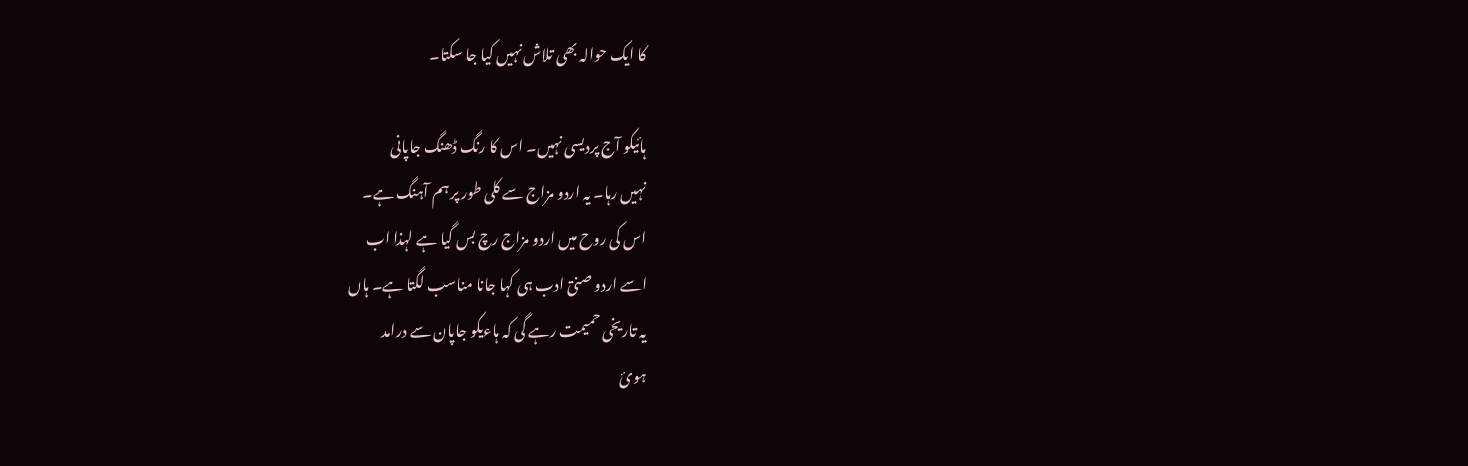کا ایک حوالہ بھی تلاش نہیں کیا جا سکتا۔

ہائیکو آج پردیسی نہیں۔ اس کا رنگ ڈھنگ جاپانی
نہیں رہا۔ یہ اردو مزاج سے کلی طور پر ہم آہنگ ہے۔
اس کی روح میں اردو مزاج رچ بس گیا ہے لہذا اب
اسے اردو صنؾ ادب ہی کہا جانا مناسب لگتا ہے۔ ہاں
یہ تاریخی حمیمت رہے گی کہ ہاءیکو جاپان سے درامد
ہوئ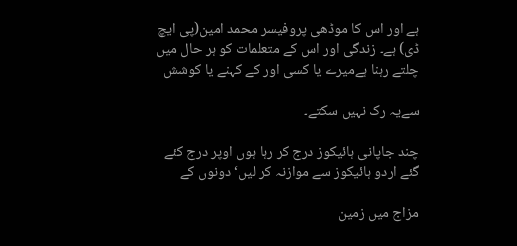ہے اور اس کا موڈھی پروفیسر محمد امین(پی ایچ
ڈی) ہے۔ زندگی اور اس کے متعلمات کو ہر حال میں
چلتے رہنا ہےمیرے یا کسی اور کے کہنے یا کوشش

سےیہ رک نہیں سکتے۔

چند جاپانی ہائیکوز درج کر رہا ہوں اوپر درج کئے
گئے اردو ہائیکوز سے موازنہ کر لیں‘ دونوں کے

مزاج میں زمین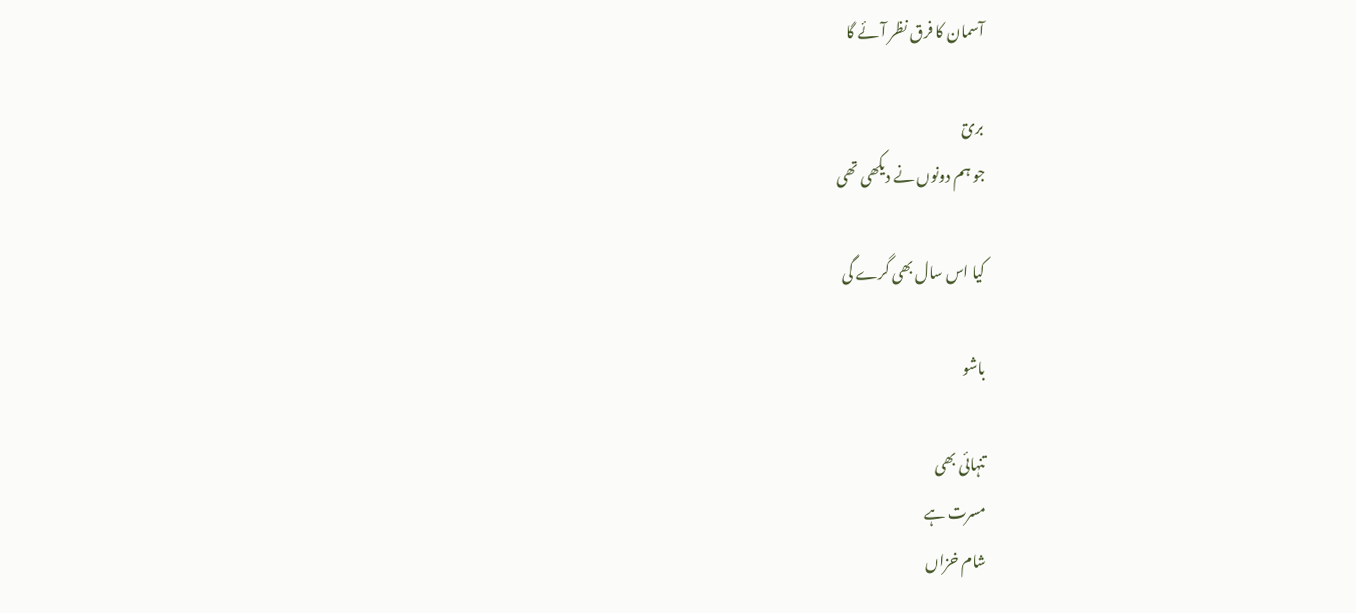آسمان کا فرق نظر آئے گا

برؾ
جو ہم دونوں نے دیکھی تھی

کیا اس سال بھی گرے گی

باشو

تنہائی بھی
مسرت ہے
شام خزاں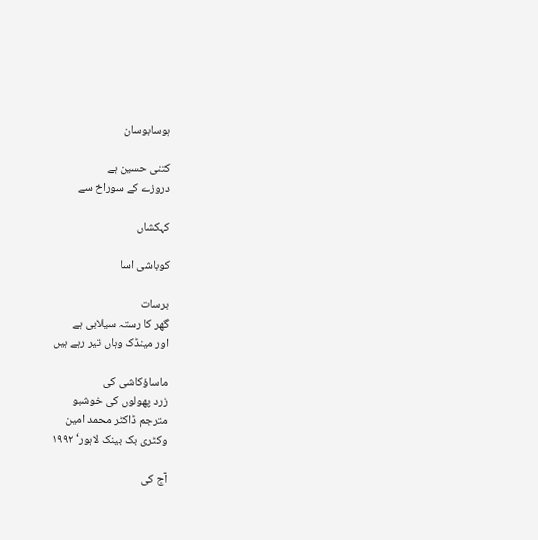ہوسابوسان

کتنی حسین ہے
دروزے کے سوراخ سے

کہکشاں

کوباشی اسا

برسات
گھر کا رستہ سیلابی ہے
اور مینڈک وہاں تیر رہے ہیں

ماساؤکاشی کی
زرد پھولوں کی خوشبو
مترجم ڈاکٹر محمد امین
وکٹری بک بینک لاہور‘ ١٩٩٢

آج کی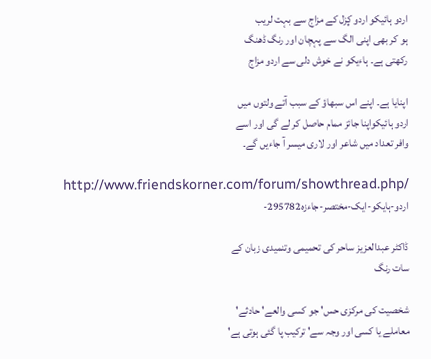اردو ہائیکو اردو ؼزل کے مزاج سے بہت لریب
ہو کر بھی اپنی الگ سے پہچان اور رنگ ڈھنگ
رکھتی ہے۔ ہاءیکو نے خوش دلی سے اردو مزاج

اپنایا ہے۔ اپنے اس سبھاؤ کے سبب آتے ولتوں میں
اردو ہائیکواپنا جائز ممام حاصل کر لے گی اور اسے
وافر تعداد میں شاعر اور لاری میسر آ جاءیں گے۔

http://www.friendskorner.com/forum/showthread.php/
اردو-ہایکو-ایک-مختصر-جاءزہ295782-

ڈاکٹر عبدالعزیز ساحر کی تحمیمی وتنمیدی زبان کے
سات رنگ

شخصیت کی مرکزی حس' جو کسی والعے' حادثے'
معاملے یا کسی اور وجہ سے' ترکیب پا گئی ہوتی ہے'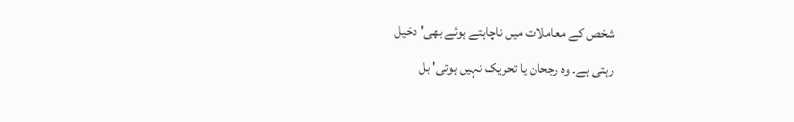شخص کے معاملات میں ناچاہتے ہوئے بھی' دخیل
رہتی ہے۔ وہ رجحان یا تحریک نہیں ہوتی' بل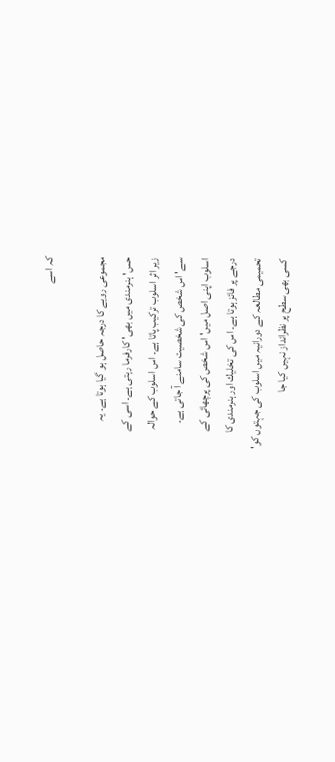کہ اسے

مجموعی رویے کا درجہ حاصل ہو گیا ہوتا ہے۔ یہ
حس' ہنرمندی میں بھی' کارفرما رہتی ہے۔ اسی کے
زیر اثر اسلوب ترکیب پاتا ہے۔ اس اسلوب کے حوالہ
سے' اس شخص کی شخصیت سامنے آ جاتی ہے۔
اسلوب اپنی اصل میں' اس شخص کی پرچھائی کے
درجے پر فائز ہوتا ہے۔ اس کی تخلیك اور ہنرمندی کا
تحمیمی مطالعہ کے دورانیہ میں اسلوب کی جہتوں کو'
کسی بھی سطح پر نظرانداز نہیں کیا جا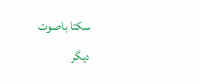سکتا باصوت
دیگر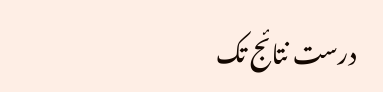درست نتائج تک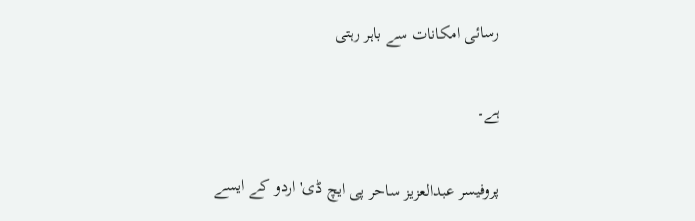رسائی امکانات سے باہر رہتی

ہے۔

پروفیسر عبدالعزیز ساحر پی ایچ ڈی' اردو کے ایسے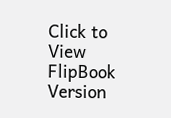Click to View FlipBook Version